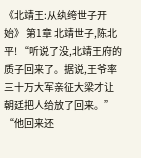《北靖王:从纨绔世子开始》 第1章 北靖世子,陈北平! “听说了没,北靖王府的质子回来了。据说,王爷率三十万大军亲征大梁才让朝廷把人给放了回来。” “他回来还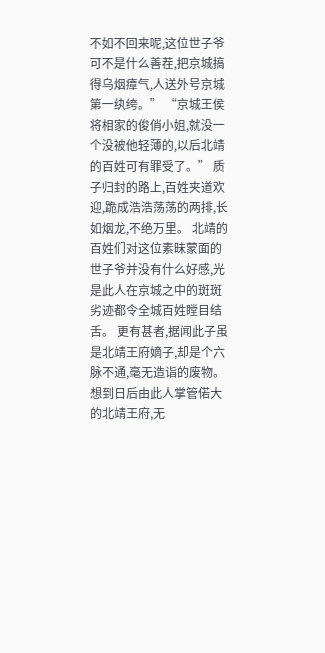不如不回来呢,这位世子爷可不是什么善茬,把京城搞得乌烟瘴气,人送外号京城第一纨绔。” “京城王侯将相家的俊俏小姐,就没一个没被他轻薄的,以后北靖的百姓可有罪受了。” 质子归封的路上,百姓夹道欢迎,跪成浩浩荡荡的两排,长如烟龙,不绝万里。 北靖的百姓们对这位素昧蒙面的世子爷并没有什么好感,光是此人在京城之中的斑斑劣迹都令全城百姓瞠目结舌。 更有甚者,据闻此子虽是北靖王府嫡子,却是个六脉不通,毫无造诣的废物。 想到日后由此人掌管偌大的北靖王府,无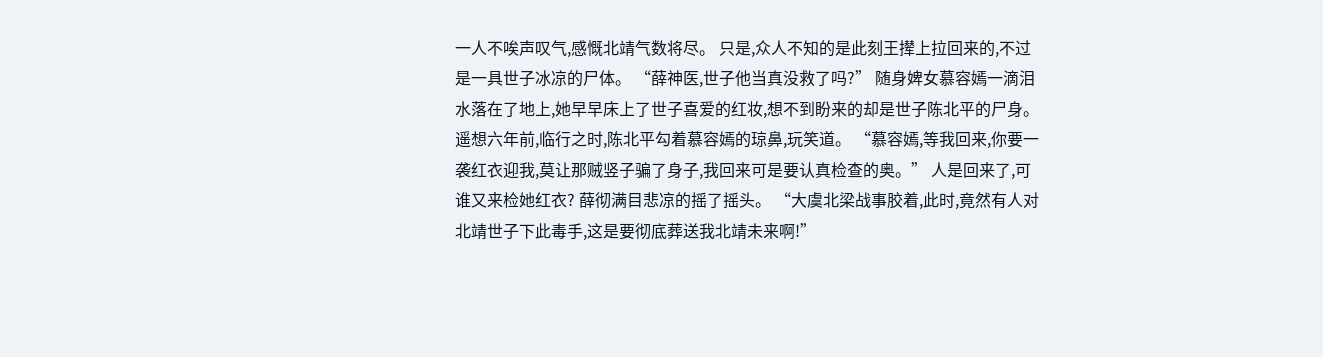一人不唉声叹气,感慨北靖气数将尽。 只是,众人不知的是此刻王撵上拉回来的,不过是一具世子冰凉的尸体。 “薛神医,世子他当真没救了吗?” 随身婢女慕容嫣一滴泪水落在了地上,她早早床上了世子喜爱的红妆,想不到盼来的却是世子陈北平的尸身。 遥想六年前,临行之时,陈北平勾着慕容嫣的琼鼻,玩笑道。 “慕容嫣,等我回来,你要一袭红衣迎我,莫让那贼竖子骗了身子,我回来可是要认真检查的奥。” 人是回来了,可谁又来检她红衣? 薛彻满目悲凉的摇了摇头。 “大虞北梁战事胶着,此时,竟然有人对北靖世子下此毒手,这是要彻底葬送我北靖未来啊!”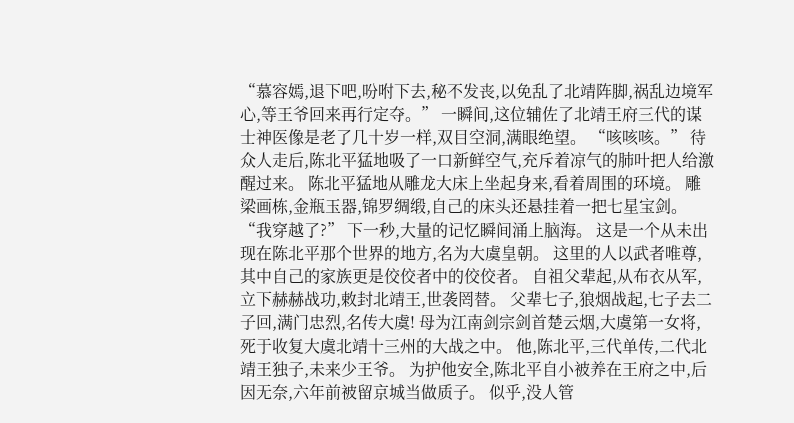“慕容嫣,退下吧,吩咐下去,秘不发丧,以免乱了北靖阵脚,祸乱边境军心,等王爷回来再行定夺。” 一瞬间,这位辅佐了北靖王府三代的谋士神医像是老了几十岁一样,双目空洞,满眼绝望。 “咳咳咳。” 待众人走后,陈北平猛地吸了一口新鲜空气,充斥着凉气的肺叶把人给激醒过来。 陈北平猛地从雕龙大床上坐起身来,看着周围的环境。 雕梁画栋,金瓶玉器,锦罗绸缎,自己的床头还悬挂着一把七星宝剑。 “我穿越了?” 下一秒,大量的记忆瞬间涌上脑海。 这是一个从未出现在陈北平那个世界的地方,名为大虞皇朝。 这里的人以武者唯尊,其中自己的家族更是佼佼者中的佼佼者。 自祖父辈起,从布衣从军,立下赫赫战功,敕封北靖王,世袭罔替。 父辈七子,狼烟战起,七子去二子回,满门忠烈,名传大虞! 母为江南剑宗剑首楚云烟,大虞第一女将,死于收复大虞北靖十三州的大战之中。 他,陈北平,三代单传,二代北靖王独子,未来少王爷。 为护他安全,陈北平自小被养在王府之中,后因无奈,六年前被留京城当做质子。 似乎,没人管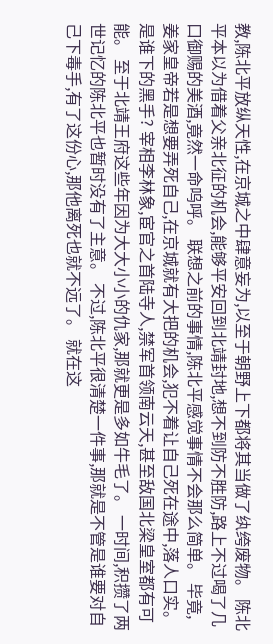教,陈北平放纵天性,在京城之中肆意妄为,以至于朝野上下都将其当做了纨绔废物。 陈北平本以为借着父亲北征的机会,能够平安回到北靖封地,想不到防不胜防,路上不过喝了几口御赐的美酒,竟然一命呜呼。 联想之前的事情,陈北平感觉事情不会那么简单。 毕竟,姜家皇帝若是想要弄死自己,在京城就有大把的机会,犯不着让自己死在途中,落人口实。 是谁下的黑手? 宰相李林象,宦官之首陆寺人,禁军首领南云天,甚至敌国北梁皇室都有可能。 至于北靖王府这些年因为大大小小的仇家,那就更是多如牛毛了。 一时间,积攒了两世记忆的陈北平也暂时没有了主意。 不过,陈北平很清楚一件事,那就是不管是谁要对自己下毒手,有了这份心,那他离死也就不远了。 就在这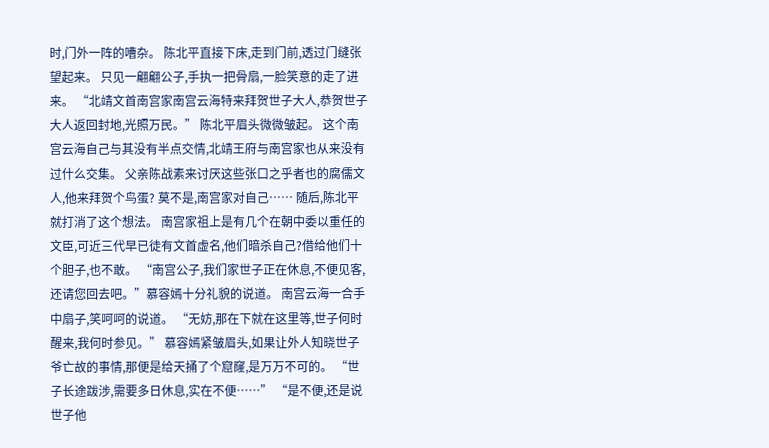时,门外一阵的嘈杂。 陈北平直接下床,走到门前,透过门缝张望起来。 只见一翩翩公子,手执一把骨扇,一脸笑意的走了进来。 “北靖文首南宫家南宫云海特来拜贺世子大人,恭贺世子大人返回封地,光照万民。” 陈北平眉头微微皱起。 这个南宫云海自己与其没有半点交情,北靖王府与南宫家也从来没有过什么交集。 父亲陈战素来讨厌这些张口之乎者也的腐儒文人,他来拜贺个鸟蛋? 莫不是,南宫家对自己…… 随后,陈北平就打消了这个想法。 南宫家祖上是有几个在朝中委以重任的文臣,可近三代早已徒有文首虚名,他们暗杀自己?借给他们十个胆子,也不敢。 “南宫公子,我们家世子正在休息,不便见客,还请您回去吧。”慕容嫣十分礼貌的说道。 南宫云海一合手中扇子,笑呵呵的说道。 “无妨,那在下就在这里等,世子何时醒来,我何时参见。” 慕容嫣紧皱眉头,如果让外人知晓世子爷亡故的事情,那便是给天捅了个窟窿,是万万不可的。 “世子长途跋涉,需要多日休息,实在不便……” “是不便,还是说世子他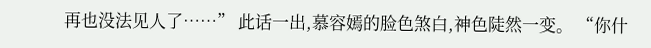再也没法见人了……” 此话一出,慕容嫣的脸色煞白,神色陡然一变。 “你什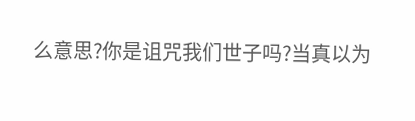么意思?你是诅咒我们世子吗?当真以为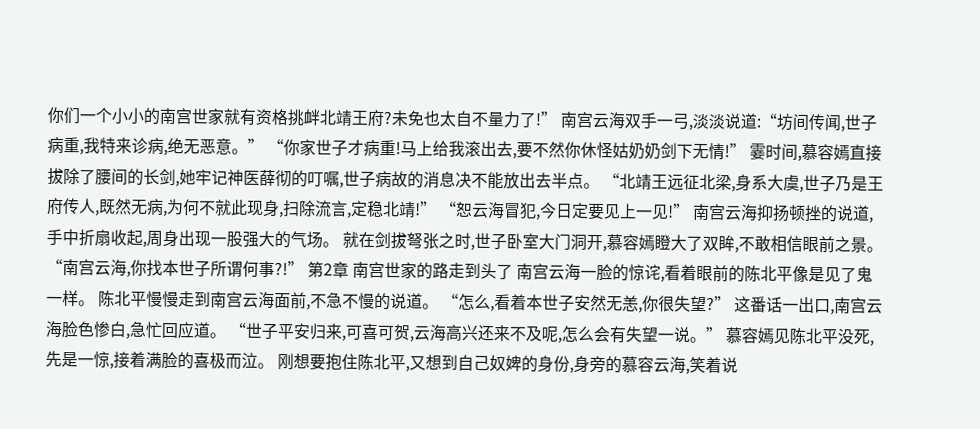你们一个小小的南宫世家就有资格挑衅北靖王府?未免也太自不量力了!” 南宫云海双手一弓,淡淡说道:“坊间传闻,世子病重,我特来诊病,绝无恶意。” “你家世子才病重!马上给我滚出去,要不然你休怪姑奶奶剑下无情!” 霎时间,慕容嫣直接拔除了腰间的长剑,她牢记神医薛彻的叮嘱,世子病故的消息决不能放出去半点。 “北靖王远征北梁,身系大虞,世子乃是王府传人,既然无病,为何不就此现身,扫除流言,定稳北靖!” “恕云海冒犯,今日定要见上一见!” 南宫云海抑扬顿挫的说道,手中折扇收起,周身出现一股强大的气场。 就在剑拔弩张之时,世子卧室大门洞开,慕容嫣瞪大了双眸,不敢相信眼前之景。 “南宫云海,你找本世子所谓何事?!” 第2章 南宫世家的路走到头了 南宫云海一脸的惊诧,看着眼前的陈北平像是见了鬼一样。 陈北平慢慢走到南宫云海面前,不急不慢的说道。 “怎么,看着本世子安然无恙,你很失望?” 这番话一出口,南宫云海脸色惨白,急忙回应道。 “世子平安归来,可喜可贺,云海高兴还来不及呢,怎么会有失望一说。” 慕容嫣见陈北平没死,先是一惊,接着满脸的喜极而泣。 刚想要抱住陈北平,又想到自己奴婢的身份,身旁的慕容云海,笑着说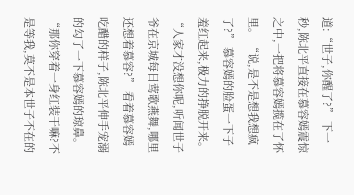道:“世子,你醒了?” 下一秒,陈北平直接在慕容嫣震惊之中,一把将慕容嫣揽在了怀里。 “说,是不是想我想疯了?” 慕容嫣的脸蛋一下子羞红起来,极力的挣脱开来。 “人家才没想你呢,听闻世子爷在京城每日莺歌燕舞,哪里还想着慕容?” 看着慕容嫣吃醋的样子,陈北平伸手宠溺的勾了一下慕容嫣的琼鼻。 “那你穿着一身红装干嘛?不是等我,莫不是本世子不在的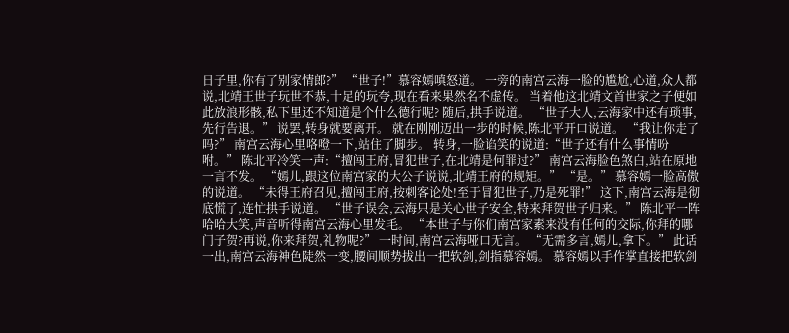日子里,你有了别家情郎?” “世子!”慕容嫣嗔怒道。 一旁的南宫云海一脸的尴尬,心道,众人都说,北靖王世子玩世不恭,十足的玩夸,现在看来果然名不虚传。 当着他这北靖文首世家之子便如此放浪形骸,私下里还不知道是个什么德行呢? 随后,拱手说道。 “世子大人,云海家中还有琐事,先行告退。” 说罢,转身就要离开。 就在刚刚迈出一步的时候,陈北平开口说道。 “我让你走了吗?” 南宫云海心里咯噔一下,站住了脚步。 转身,一脸谄笑的说道:“世子还有什么事情吩咐。” 陈北平冷笑一声:“擅闯王府,冒犯世子,在北靖是何罪过?” 南宫云海脸色煞白,站在原地一言不发。 “嫣儿,跟这位南宫家的大公子说说,北靖王府的规矩。” “是。” 慕容嫣一脸高傲的说道。 “未得王府召见,擅闯王府,按刺客论处!至于冒犯世子,乃是死罪!” 这下,南宫云海是彻底慌了,连忙拱手说道。 “世子误会,云海只是关心世子安全,特来拜贺世子归来。” 陈北平一阵哈哈大笑,声音听得南宫云海心里发毛。 “本世子与你们南宫家素来没有任何的交际,你拜的哪门子贺?再说,你来拜贺,礼物呢?” 一时间,南宫云海哑口无言。 “无需多言,嫣儿,拿下。” 此话一出,南宫云海神色陡然一变,腰间顺势拔出一把软剑,剑指慕容嫣。 慕容嫣以手作掌直接把软剑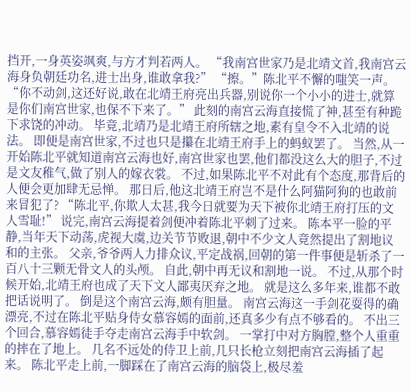挡开,一身英姿飒爽,与方才判若两人。 “我南宫世家乃是北靖文首,我南宫云海身负朝廷功名,进士出身,谁敢拿我?” “擦。”陈北平不懈的嗤笑一声。 “你不动剑,这还好说,敢在北靖王府亮出兵器,别说你一个小小的进士,就算是你们南宫世家,也保不下来了。” 此刻的南宫云海直接慌了神,甚至有种跪下求饶的冲动。 毕竟,北靖乃是北靖王府所辖之地,素有皇令不入北靖的说法。 即便是南宫世家,不过也只是攥在北靖王府手上的蚂蚁罢了。 当然,从一开始陈北平就知道南宫云海也好,南宫世家也罢,他们都没这么大的胆子,不过是文友稚气,做了别人的嫁衣裳。 不过,如果陈北平不对此有个态度,那背后的人便会更加肆无忌惮。 那日后,他这北靖王府岂不是什么阿猫阿狗的也敢前来冒犯了? “陈北平,你欺人太甚,我今日就要为天下被你北靖王府打压的文人雪耻!” 说完,南宫云海提着剑便冲着陈北平刺了过来。 陈本平一脸的平静,当年天下动荡,虎视大虞,边关节节败退,朝中不少文人竟然提出了割地议和的主张。 父亲,爷爷两人力排众议,平定战祸,回朝的第一件事便是斩杀了一百八十三颗无骨文人的头颅。 自此,朝中再无议和割地一说。 不过,从那个时候开始,北靖王府也成了天下文人鄙夷厌弃之地。 就是这么多年来,谁都不敢把话说明了。 倒是这个南宫云海,颇有胆量。 南宫云海这一手剑花耍得的确漂亮,不过在陈北平贴身侍女慕容嫣的面前,还真多少有点不够看的。 不出三个回合,慕容嫣徒手夺走南宫云海手中软剑。 一掌打中对方胸膛,整个人重重的摔在了地上。 几名不远处的侍卫上前,几只长枪立刻把南宫云海插了起来。 陈北平走上前,一脚踩在了南宫云海的脑袋上,极尽羞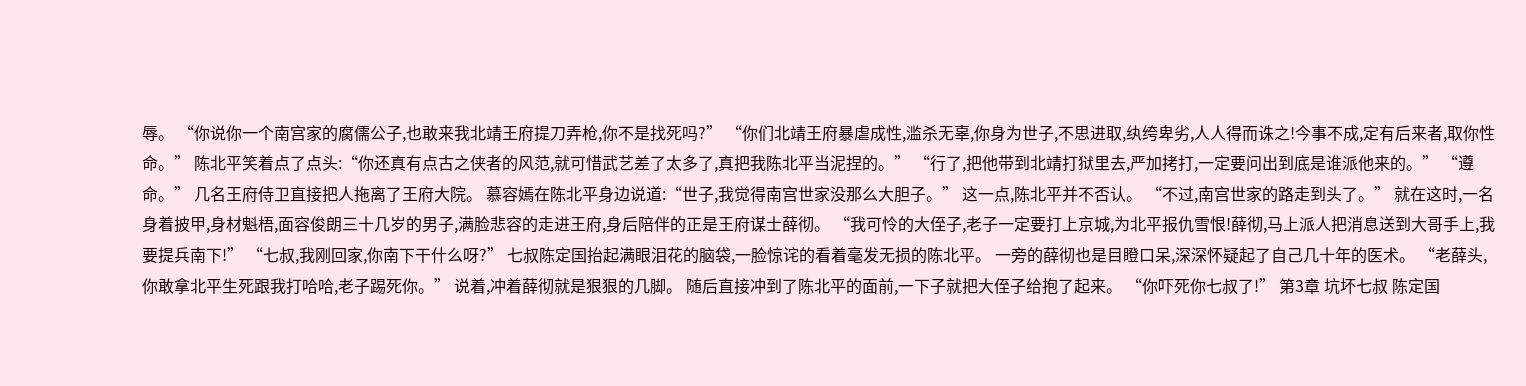辱。 “你说你一个南宫家的腐儒公子,也敢来我北靖王府提刀弄枪,你不是找死吗?” “你们北靖王府暴虐成性,滥杀无辜,你身为世子,不思进取,纨绔卑劣,人人得而诛之!今事不成,定有后来者,取你性命。” 陈北平笑着点了点头:“你还真有点古之侠者的风范,就可惜武艺差了太多了,真把我陈北平当泥捏的。” “行了,把他带到北靖打狱里去,严加拷打,一定要问出到底是谁派他来的。” “遵命。” 几名王府侍卫直接把人拖离了王府大院。 慕容嫣在陈北平身边说道:“世子,我觉得南宫世家没那么大胆子。” 这一点,陈北平并不否认。 “不过,南宫世家的路走到头了。” 就在这时,一名身着披甲,身材魁梧,面容俊朗三十几岁的男子,满脸悲容的走进王府,身后陪伴的正是王府谋士薛彻。 “我可怜的大侄子,老子一定要打上京城,为北平报仇雪恨!薛彻,马上派人把消息送到大哥手上,我要提兵南下!” “七叔,我刚回家,你南下干什么呀?” 七叔陈定国抬起满眼泪花的脑袋,一脸惊诧的看着毫发无损的陈北平。 一旁的薛彻也是目瞪口呆,深深怀疑起了自己几十年的医术。 “老薛头,你敢拿北平生死跟我打哈哈,老子踢死你。” 说着,冲着薛彻就是狠狠的几脚。 随后直接冲到了陈北平的面前,一下子就把大侄子给抱了起来。 “你吓死你七叔了!” 第3章 坑坏七叔 陈定国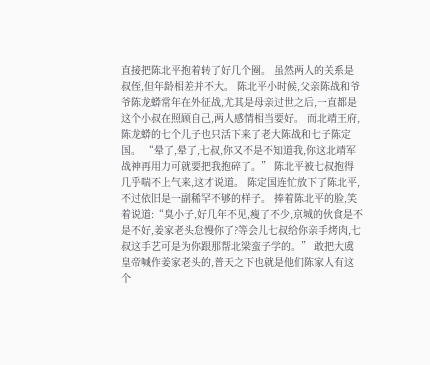直接把陈北平抱着转了好几个圈。 虽然两人的关系是叔侄,但年龄相差并不大。 陈北平小时候,父亲陈战和爷爷陈龙蟒常年在外征战,尤其是母亲过世之后,一直都是这个小叔在照顾自己,两人感情相当要好。 而北靖王府,陈龙蟒的七个儿子也只活下来了老大陈战和七子陈定国。 “晕了,晕了,七叔,你又不是不知道我,你这北靖军战神再用力可就要把我抱碎了。” 陈北平被七叔抱得几乎喘不上气来,这才说道。 陈定国连忙放下了陈北平,不过依旧是一副稀罕不够的样子。 捧着陈北平的脸,笑着说道:“臭小子,好几年不见,瘦了不少,京城的伙食是不是不好,姜家老头怠慢你了?等会儿七叔给你亲手烤肉,七叔这手艺可是为你跟那帮北梁蛮子学的。” 敢把大虞皇帝喊作姜家老头的,普天之下也就是他们陈家人有这个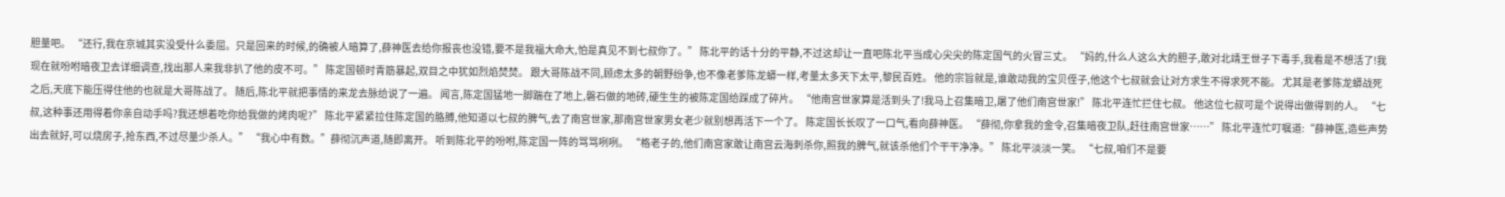胆量吧。 “还行,我在京城其实没受什么委屈。只是回来的时候,的确被人暗算了,薛神医去给你报丧也没错,要不是我福大命大,怕是真见不到七叔你了。” 陈北平的话十分的平静,不过这却让一直吧陈北平当成心尖尖的陈定国气的火冒三丈。 “妈的,什么人这么大的胆子,敢对北靖王世子下毒手,我看是不想活了!我现在就吩咐暗夜卫去详细调查,找出那人来我非扒了他的皮不可。” 陈定国顿时青筋暴起,双目之中犹如烈焰焚焚。 跟大哥陈战不同,顾虑太多的朝野纷争,也不像老爹陈龙蟒一样,考量太多天下太平,黎民百姓。 他的宗旨就是,谁敢动我的宝贝侄子,他这个七叔就会让对方求生不得求死不能。 尤其是老爹陈龙蟒战死之后,天底下能压得住他的也就是大哥陈战了。 随后,陈北平就把事情的来龙去脉给说了一遍。 闻言,陈定国猛地一脚踹在了地上,磐石做的地砖,硬生生的被陈定国给踩成了碎片。 “他南宫世家算是活到头了!我马上召集暗卫,屠了他们南宫世家!” 陈北平连忙拦住七叔。 他这位七叔可是个说得出做得到的人。 “七叔,这种事还用得着你亲自动手吗?我还想着吃你给我做的烤肉呢?” 陈北平紧紧拉住陈定国的胳膊,他知道以七叔的脾气,去了南宫世家,那南宫世家男女老少就别想再活下一个了。 陈定国长长叹了一口气,看向薛神医。 “薛彻,你拿我的金令,召集暗夜卫队,赶往南宫世家……” 陈北平连忙叮嘱道:“薛神医,造些声势出去就好,可以烧房子,抢东西,不过尽量少杀人。” “我心中有数。”薛彻沉声道,随即离开。 听到陈北平的吩咐,陈定国一阵的骂骂咧咧。 “格老子的,他们南宫家敢让南宫云海刺杀你,照我的脾气,就该杀他们个干干净净。” 陈北平淡淡一笑。 “七叔,咱们不是要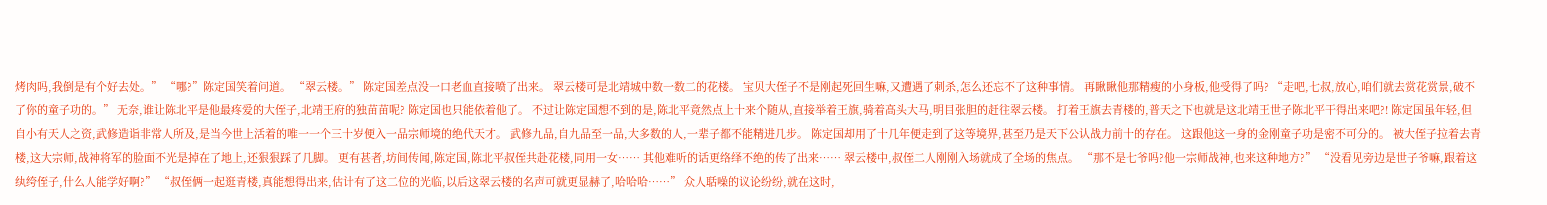烤肉吗,我倒是有个好去处。” “哪?”陈定国笑着问道。 “翠云楼。” 陈定国差点没一口老血直接喷了出来。 翠云楼可是北靖城中数一数二的花楼。 宝贝大侄子不是刚起死回生嘛,又遭遇了刺杀,怎么还忘不了这种事情。 再瞅瞅他那精瘦的小身板,他受得了吗? “走吧,七叔,放心,咱们就去赏花赏景,破不了你的童子功的。” 无奈,谁让陈北平是他最疼爱的大侄子,北靖王府的独苗苗呢? 陈定国也只能依着他了。 不过让陈定国想不到的是,陈北平竟然点上十来个随从,直接举着王旗,骑着高头大马,明目张胆的赶往翠云楼。 打着王旗去青楼的,普天之下也就是这北靖王世子陈北平干得出来吧?! 陈定国虽年轻,但自小有天人之资,武修造诣非常人所及,是当今世上活着的唯一一个三十岁便入一品宗师境的绝代天才。 武修九品,自九品至一品,大多数的人,一辈子都不能精进几步。 陈定国却用了十几年便走到了这等境界,甚至乃是天下公认战力前十的存在。 这跟他这一身的金刚童子功是密不可分的。 被大侄子拉着去青楼,这大宗师,战神将军的脸面不光是掉在了地上,还狠狠踩了几脚。 更有甚者,坊间传闻,陈定国,陈北平叔侄共赴花楼,同用一女…… 其他难听的话更络绎不绝的传了出来…… 翠云楼中,叔侄二人刚刚入场就成了全场的焦点。 “那不是七爷吗?他一宗师战神,也来这种地方?” “没看见旁边是世子爷嘛,跟着这纨绔侄子,什么人能学好啊?” “叔侄俩一起逛青楼,真能想得出来,估计有了这二位的光临,以后这翠云楼的名声可就更显赫了,哈哈哈……” 众人聒噪的议论纷纷,就在这时,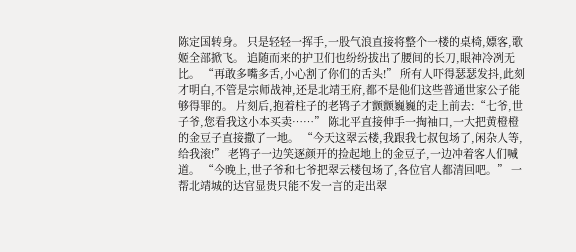陈定国转身。 只是轻轻一挥手,一股气浪直接将整个一楼的桌椅,嫖客,歌姬全部掀飞。 追随而来的护卫们也纷纷拔出了腰间的长刀,眼神冷冽无比。 “再敢多嘴多舌,小心割了你们的舌头!” 所有人吓得瑟瑟发抖,此刻才明白,不管是宗师战神,还是北靖王府,都不是他们这些普通世家公子能够得罪的。 片刻后,抱着柱子的老鸨子才颤颤巍巍的走上前去:“七爷,世子爷,您看我这小本买卖……” 陈北平直接伸手一掏袖口,一大把黄橙橙的金豆子直接撒了一地。 “今天这翠云楼,我跟我七叔包场了,闲杂人等,给我滚!” 老鸨子一边笑逐颜开的捡起地上的金豆子,一边冲着客人们喊道。 “今晚上,世子爷和七爷把翠云楼包场了,各位官人都清回吧。” 一帮北靖城的达官显贵只能不发一言的走出翠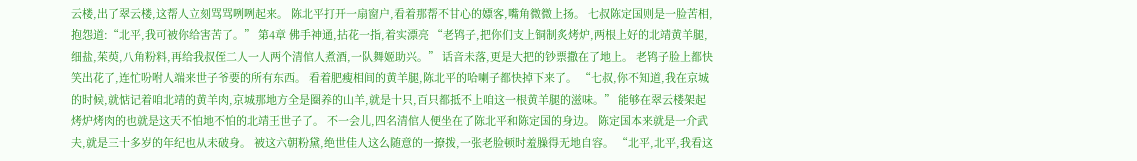云楼,出了翠云楼,这帮人立刻骂骂咧咧起来。 陈北平打开一扇窗户,看着那帮不甘心的嫖客,嘴角微微上扬。 七叔陈定国则是一脸苦相,抱怨道:“北平,我可被你给害苦了。” 第4章 佛手神通,拈花一指,着实漂亮 “老鸨子,把你们支上铜制炙烤炉,两根上好的北靖黄羊腿,细盐,茱萸,八角粉料,再给我叔侄二人一人两个清倌人煮酒,一队舞姬助兴。” 话音未落,更是大把的钞票撒在了地上。 老鸨子脸上都快笑出花了,连忙吩咐人端来世子爷要的所有东西。 看着肥瘦相间的黄羊腿,陈北平的哈喇子都快掉下来了。 “七叔,你不知道,我在京城的时候,就惦记着咱北靖的黄羊肉,京城那地方全是圈养的山羊,就是十只,百只都抵不上咱这一根黄羊腿的滋味。” 能够在翠云楼架起烤炉烤肉的也就是这天不怕地不怕的北靖王世子了。 不一会儿,四名清倌人便坐在了陈北平和陈定国的身边。 陈定国本来就是一介武夫,就是三十多岁的年纪也从未破身。 被这六朝粉黛,绝世佳人这么随意的一撩拨,一张老脸顿时羞臊得无地自容。 “北平,北平,我看这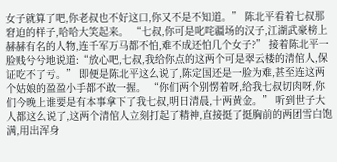女子就算了吧,你老叔也不好这口,你又不是不知道。” 陈北平看着七叔那窘迫的样子,哈哈大笑起来。 “七叔,你可是叱咤疆场的汉子,江湖武豪榜上赫赫有名的人物,连千军万马都不怕,难不成还怕几个女子?” 接着陈北平一脸贱兮兮地说道:“放心吧,七叔,我给你点的这两个可是翠云楼的清倌人,保证吃不了亏。” 即便是陈北平这么说了,陈定国还是一脸为难,甚至连这两个姑娘的盈盈小手都不敢一握。 “你们两个别愣着呀,给我七叔切肉呀,你们今晚上谁要是有本事拿下了我七叔,明日清晨,十两黄金。” 听到世子大人都这么说了,这两个清倌人立刻打起了精神,直接挺了挺胸前的两团雪白饱满,用出浑身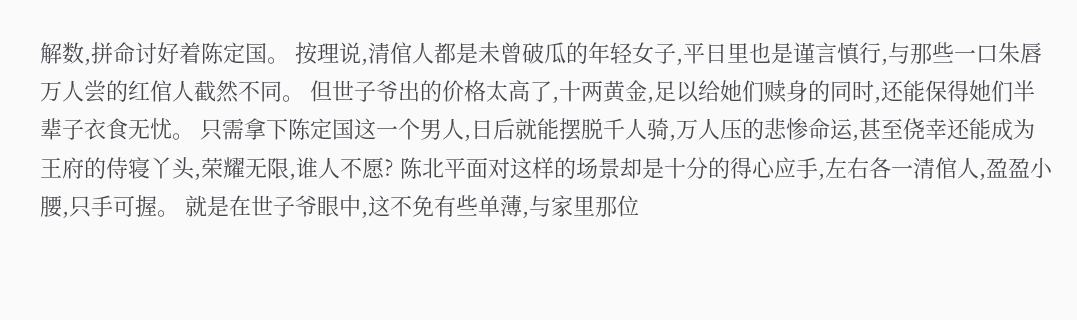解数,拼命讨好着陈定国。 按理说,清倌人都是未曾破瓜的年轻女子,平日里也是谨言慎行,与那些一口朱唇万人尝的红倌人截然不同。 但世子爷出的价格太高了,十两黄金,足以给她们赎身的同时,还能保得她们半辈子衣食无忧。 只需拿下陈定国这一个男人,日后就能摆脱千人骑,万人压的悲惨命运,甚至侥幸还能成为王府的侍寝丫头,荣耀无限,谁人不愿? 陈北平面对这样的场景却是十分的得心应手,左右各一清倌人,盈盈小腰,只手可握。 就是在世子爷眼中,这不免有些单薄,与家里那位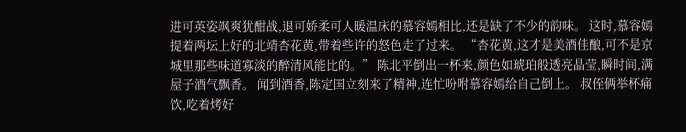进可英姿飒爽犹酣战,退可娇柔可人暖温床的慕容嫣相比,还是缺了不少的韵味。 这时,慕容嫣提着两坛上好的北靖杏花黄,带着些许的怒色走了过来。 “杏花黄,这才是美酒佳酿,可不是京城里那些味道寡淡的醉清风能比的。” 陈北平倒出一杯来,颜色如琥珀般透亮晶莹,瞬时间,满屋子酒气飘香。 闻到酒香,陈定国立刻来了精神,连忙吩咐慕容嫣给自己倒上。 叔侄俩举杯痛饮,吃着烤好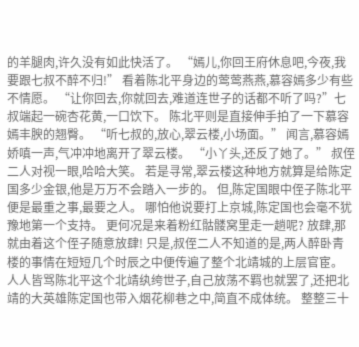的羊腿肉,许久没有如此快活了。 “嫣儿,你回王府休息吧,今夜,我要跟七叔不醉不归!” 看着陈北平身边的莺莺燕燕,慕容嫣多少有些不情愿。 “让你回去,你就回去,难道连世子的话都不听了吗?”七叔端起一碗杏花黄,一口饮下。 陈北平则是直接伸手拍了一下慕容嫣丰腴的翘臀。 “听七叔的,放心,翠云楼,小场面。” 闻言,慕容嫣娇嗔一声,气冲冲地离开了翠云楼。 “小丫头,还反了她了。” 叔侄二人对视一眼,哈哈大笑。 若是寻常,翠云楼这种地方就算是给陈定国多少金银,他是万万不会踏入一步的。 但,陈定国眼中侄子陈北平便是最重之事,最要之人。 哪怕他说要打上京城,陈定国也会毫不犹豫地第一个支持。 更何况是来着粉红骷髅窝里走一趟呢? 放肆,那就由着这个侄子随意放肆! 只是,叔侄二人不知道的是,两人醉卧青楼的事情在短短几个时辰之中便传遍了整个北靖城的上层官宦。 人人皆骂陈北平这个北靖纨绔世子,自己放荡不羁也就罢了,还把北靖的大英雄陈定国也带入烟花柳巷之中,简直不成体统。 整整三十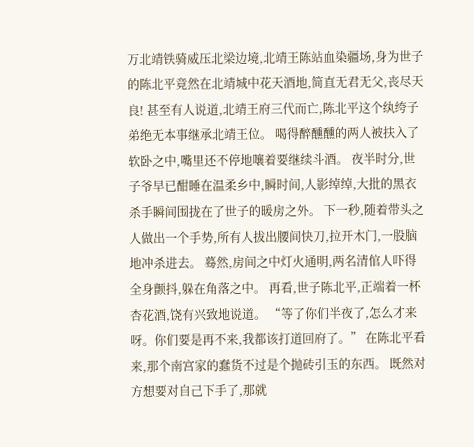万北靖铁骑威压北梁边境,北靖王陈站血染疆场,身为世子的陈北平竟然在北靖城中花天酒地,简直无君无父,丧尽天良! 甚至有人说道,北靖王府三代而亡,陈北平这个纨绔子弟绝无本事继承北靖王位。 喝得醉醺醺的两人被扶入了软卧之中,嘴里还不停地嚷着要继续斗酒。 夜半时分,世子爷早已酣睡在温柔乡中,瞬时间,人影绰绰,大批的黑衣杀手瞬间围拢在了世子的暖房之外。 下一秒,随着带头之人做出一个手势,所有人拔出腰间快刀,拉开木门,一股脑地冲杀进去。 蓦然,房间之中灯火通明,两名清倌人吓得全身颤抖,躲在角落之中。 再看,世子陈北平,正端着一杯杏花酒,饶有兴致地说道。 “等了你们半夜了,怎么才来呀。你们要是再不来,我都该打道回府了。” 在陈北平看来,那个南宫家的蠢货不过是个抛砖引玉的东西。 既然对方想要对自己下手了,那就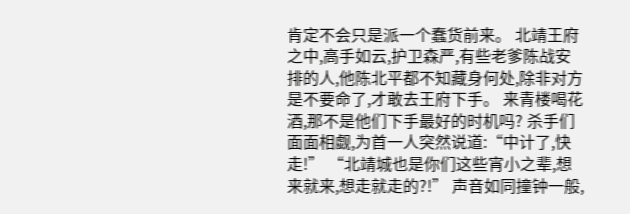肯定不会只是派一个蠢货前来。 北靖王府之中,高手如云,护卫森严,有些老爹陈战安排的人,他陈北平都不知藏身何处,除非对方是不要命了,才敢去王府下手。 来青楼喝花酒,那不是他们下手最好的时机吗? 杀手们面面相觑,为首一人突然说道:“中计了,快走!” “北靖城也是你们这些宵小之辈,想来就来,想走就走的?!” 声音如同撞钟一般,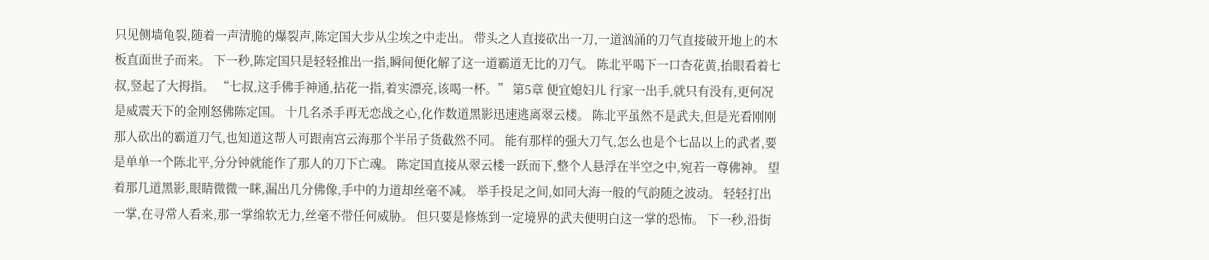只见侧墙龟裂,随着一声清脆的爆裂声,陈定国大步从尘埃之中走出。 带头之人直接砍出一刀,一道汹涌的刀气直接破开地上的木板直面世子而来。 下一秒,陈定国只是轻轻推出一指,瞬间便化解了这一道霸道无比的刀气。 陈北平喝下一口杏花黄,抬眼看着七叔,竖起了大拇指。 “七叔,这手佛手神通,拈花一指,着实漂亮,该喝一杯。” 第5章 便宜媳妇儿 行家一出手,就只有没有,更何况是威震天下的金刚怒佛陈定国。 十几名杀手再无恋战之心,化作数道黑影迅速逃离翠云楼。 陈北平虽然不是武夫,但是光看刚刚那人砍出的霸道刀气,也知道这帮人可跟南宫云海那个半吊子货截然不同。 能有那样的强大刀气,怎么也是个七品以上的武者,要是单单一个陈北平,分分钟就能作了那人的刀下亡魂。 陈定国直接从翠云楼一跃而下,整个人悬浮在半空之中,宛若一尊佛神。 望着那几道黑影,眼睛微微一眯,漏出几分佛像,手中的力道却丝毫不减。 举手投足之间,如同大海一般的气韵随之波动。 轻轻打出一掌,在寻常人看来,那一掌绵软无力,丝毫不带任何威胁。 但只要是修炼到一定境界的武夫便明白这一掌的恐怖。 下一秒,沿街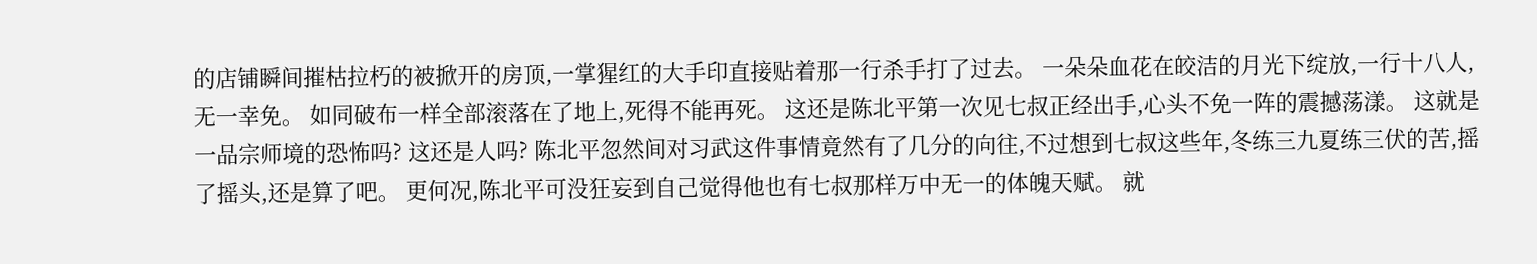的店铺瞬间摧枯拉朽的被掀开的房顶,一掌猩红的大手印直接贴着那一行杀手打了过去。 一朵朵血花在皎洁的月光下绽放,一行十八人,无一幸免。 如同破布一样全部滚落在了地上,死得不能再死。 这还是陈北平第一次见七叔正经出手,心头不免一阵的震撼荡漾。 这就是一品宗师境的恐怖吗? 这还是人吗? 陈北平忽然间对习武这件事情竟然有了几分的向往,不过想到七叔这些年,冬练三九夏练三伏的苦,摇了摇头,还是算了吧。 更何况,陈北平可没狂妄到自己觉得他也有七叔那样万中无一的体魄天赋。 就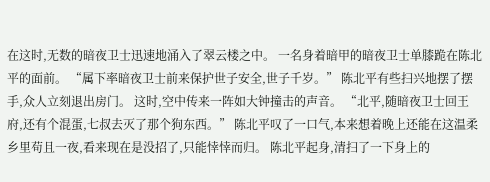在这时,无数的暗夜卫士迅速地涌入了翠云楼之中。 一名身着暗甲的暗夜卫士单膝跪在陈北平的面前。 “属下率暗夜卫士前来保护世子安全,世子千岁。” 陈北平有些扫兴地摆了摆手,众人立刻退出房门。 这时,空中传来一阵如大钟撞击的声音。 “北平,随暗夜卫士回王府,还有个混蛋,七叔去灭了那个狗东西。” 陈北平叹了一口气,本来想着晚上还能在这温柔乡里苟且一夜,看来现在是没招了,只能悻悻而归。 陈北平起身,清扫了一下身上的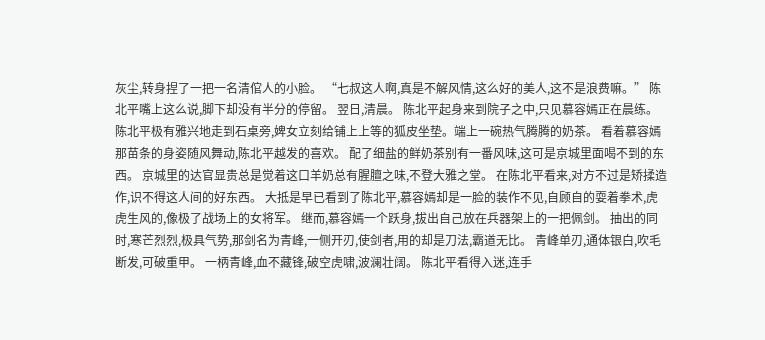灰尘,转身捏了一把一名清倌人的小脸。 “七叔这人啊,真是不解风情,这么好的美人,这不是浪费嘛。” 陈北平嘴上这么说,脚下却没有半分的停留。 翌日,清晨。 陈北平起身来到院子之中,只见慕容嫣正在晨练。 陈北平极有雅兴地走到石桌旁,婢女立刻给铺上上等的狐皮坐垫。端上一碗热气腾腾的奶茶。 看着慕容嫣那苗条的身姿随风舞动,陈北平越发的喜欢。 配了细盐的鲜奶茶别有一番风味,这可是京城里面喝不到的东西。 京城里的达官显贵总是觉着这口羊奶总有腥膻之味,不登大雅之堂。 在陈北平看来,对方不过是矫揉造作,识不得这人间的好东西。 大抵是早已看到了陈北平,慕容嫣却是一脸的装作不见,自顾自的耍着拳术,虎虎生风的,像极了战场上的女将军。 继而,慕容嫣一个跃身,拔出自己放在兵器架上的一把佩剑。 抽出的同时,寒芒烈烈,极具气势,那剑名为青峰,一侧开刃,使剑者,用的却是刀法,霸道无比。 青峰单刃,通体银白,吹毛断发,可破重甲。 一柄青峰,血不藏锋,破空虎啸,波澜壮阔。 陈北平看得入迷,连手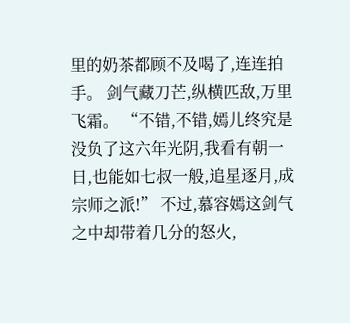里的奶茶都顾不及喝了,连连拍手。 剑气藏刀芒,纵横匹敌,万里飞霜。 “不错,不错,嫣儿终究是没负了这六年光阴,我看有朝一日,也能如七叔一般,追星逐月,成宗师之派!” 不过,慕容嫣这剑气之中却带着几分的怒火,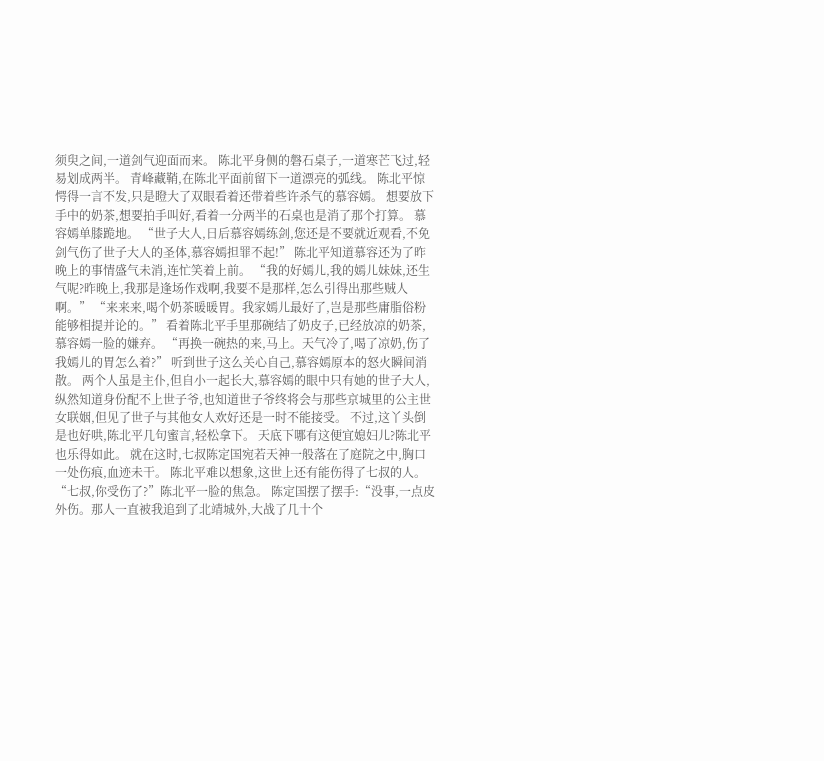须臾之间,一道剑气迎面而来。 陈北平身侧的磐石桌子,一道寒芒飞过,轻易划成两半。 青峰藏鞘,在陈北平面前留下一道漂亮的弧线。 陈北平惊愕得一言不发,只是瞪大了双眼看着还带着些许杀气的慕容嫣。 想要放下手中的奶茶,想要拍手叫好,看着一分两半的石桌也是消了那个打算。 慕容嫣单膝跪地。 “世子大人,日后慕容嫣练剑,您还是不要就近观看,不免剑气伤了世子大人的圣体,慕容嫣担罪不起!” 陈北平知道慕容还为了昨晚上的事情盛气未消,连忙笑着上前。 “我的好嫣儿,我的嫣儿妹妹,还生气呢?昨晚上,我那是逢场作戏啊,我要不是那样,怎么引得出那些贼人啊。” “来来来,喝个奶茶暖暖胃。我家嫣儿最好了,岂是那些庸脂俗粉能够相提并论的。” 看着陈北平手里那碗结了奶皮子,已经放凉的奶茶,慕容嫣一脸的嫌弃。 “再换一碗热的来,马上。天气冷了,喝了凉奶,伤了我嫣儿的胃怎么着?” 听到世子这么关心自己,慕容嫣原本的怒火瞬间消散。 两个人虽是主仆,但自小一起长大,慕容嫣的眼中只有她的世子大人,纵然知道身份配不上世子爷,也知道世子爷终将会与那些京城里的公主世女联姻,但见了世子与其他女人欢好还是一时不能接受。 不过,这丫头倒是也好哄,陈北平几句蜜言,轻松拿下。 天底下哪有这便宜媳妇儿?陈北平也乐得如此。 就在这时,七叔陈定国宛若天神一般落在了庭院之中,胸口一处伤痕,血迹未干。 陈北平难以想象,这世上还有能伤得了七叔的人。 “七叔,你受伤了?”陈北平一脸的焦急。 陈定国摆了摆手:“没事,一点皮外伤。那人一直被我追到了北靖城外,大战了几十个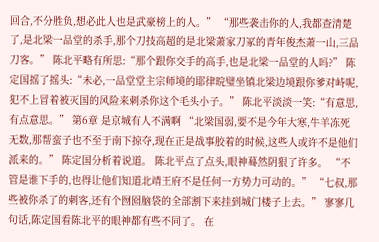回合,不分胜负,想必此人也是武豪榜上的人。” “那些袭击你的人,我都查清楚了,是北梁一品堂的杀手,那个刀技高超的是北梁萧家刀冢的青年俊杰萧一山,三品刀客。” 陈北平略有所思:“那个跟你交手的高手,也是北梁一品堂的人吗?” 陈定国摇了摇头:“未必,一品堂堂主宗师境的耶律晥璧坐镇北梁边境跟你爹对峙呢,犯不上冒着被灭国的风险来刺杀你这个毛头小子。” 陈北平淡淡一笑:“有意思,有点意思。” 第6章 是京城有人不满啊 “北梁国弱,要不是今年大寒,牛羊冻死无数,那帮蛮子也不至于南下掠夺,现在正是战事胶着的时候,这些人或许不是他们派来的。” 陈定国分析着说道。 陈北平点了点头,眼神蓦然阴狠了许多。 “不管是谁下手的,也得让他们知道北靖王府不是任何一方势力可动的。” “七叔,那些被你杀了的刺客,还有个囫囵脑袋的全部割下来挂到城门楼子上去。” 寥寥几句话,陈定国看陈北平的眼神都有些不同了。 在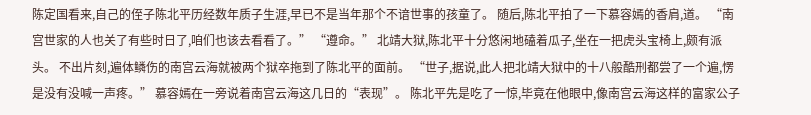陈定国看来,自己的侄子陈北平历经数年质子生涯,早已不是当年那个不谙世事的孩童了。 随后,陈北平拍了一下慕容嫣的香肩,道。 “南宫世家的人也关了有些时日了,咱们也该去看看了。” “遵命。” 北靖大狱,陈北平十分悠闲地磕着瓜子,坐在一把虎头宝椅上,颇有派头。 不出片刻,遍体鳞伤的南宫云海就被两个狱卒拖到了陈北平的面前。 “世子,据说,此人把北靖大狱中的十八般酷刑都尝了一个遍,愣是没有没喊一声疼。” 慕容嫣在一旁说着南宫云海这几日的“表现”。 陈北平先是吃了一惊,毕竟在他眼中,像南宫云海这样的富家公子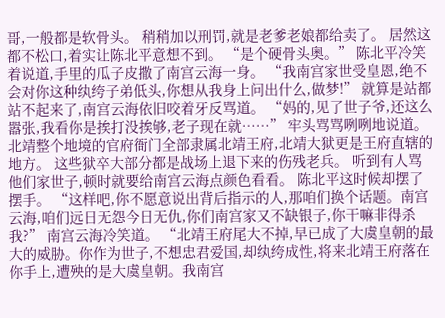哥,一般都是软骨头。 稍稍加以刑罚,就是老爹老娘都给卖了。 居然这都不松口,着实让陈北平意想不到。 “是个硬骨头奥。” 陈北平冷笑着说道,手里的瓜子皮撒了南宫云海一身。 “我南宫家世受皇恩,绝不会对你这种纨绔子弟低头,你想从我身上问出什么,做梦!” 就算是站都站不起来了,南宫云海依旧咬着牙反骂道。 “妈的,见了世子爷,还这么嚣张,我看你是挨打没挨够,老子现在就……” 牢头骂骂咧咧地说道。 北靖整个地境的官府衙门全部隶属北靖王府,北靖大狱更是王府直辖的地方。 这些狱卒大部分都是战场上退下来的伤残老兵。 听到有人骂他们家世子,顿时就要给南宫云海点颜色看看。 陈北平这时候却摆了摆手。 “这样吧,你不愿意说出背后指示的人,那咱们换个话题。南宫云海,咱们远日无怨今日无仇,你们南宫家又不缺银子,你干嘛非得杀我?” 南宫云海冷笑道。 “北靖王府尾大不掉,早已成了大虞皇朝的最大的威胁。你作为世子,不想忠君爱国,却纨绔成性,将来北靖王府落在你手上,遭殃的是大虞皇朝。我南宫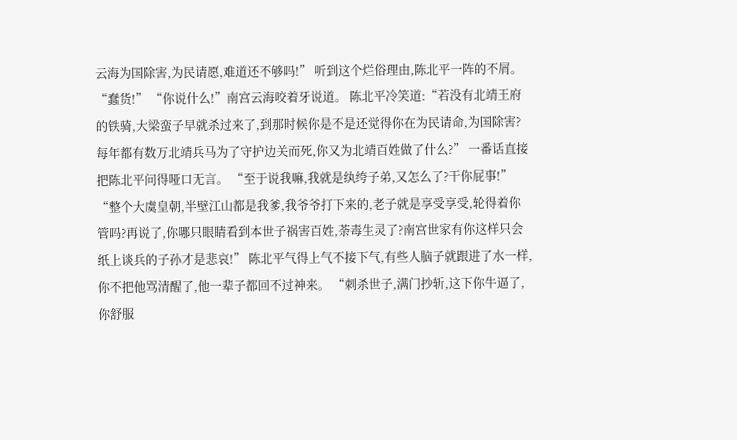云海为国除害,为民请愿,难道还不够吗!” 听到这个烂俗理由,陈北平一阵的不屑。 “蠢货!” “你说什么!”南宫云海咬着牙说道。 陈北平冷笑道:“若没有北靖王府的铁骑,大梁蛮子早就杀过来了,到那时候你是不是还觉得你在为民请命,为国除害?每年都有数万北靖兵马为了守护边关而死,你又为北靖百姓做了什么?” 一番话直接把陈北平问得哑口无言。 “至于说我嘛,我就是纨绔子弟,又怎么了?干你屁事!” “整个大虞皇朝,半壁江山都是我爹,我爷爷打下来的,老子就是享受享受,轮得着你管吗?再说了,你哪只眼睛看到本世子祸害百姓,荼毒生灵了?南宫世家有你这样只会纸上谈兵的子孙才是悲哀!” 陈北平气得上气不接下气,有些人脑子就跟进了水一样,你不把他骂清醒了,他一辈子都回不过神来。 “刺杀世子,满门抄斩,这下你牛逼了,你舒服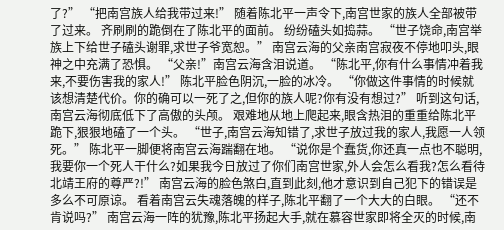了?” “把南宫族人给我带过来!” 随着陈北平一声令下,南宫世家的族人全部被带了过来。 齐刷刷的跪倒在了陈北平的面前。 纷纷磕头如捣蒜。 “世子饶命,南宫举族上下给世子磕头谢罪,求世子爷宽恕。” 南宫云海的父亲南宫寂夜不停地叩头,眼神之中充满了恐惧。 “父亲!”南宫云海含泪说道。 “陈北平,你有什么事情冲着我来,不要伤害我的家人!” 陈北平脸色阴沉,一脸的冰冷。 “你做这件事情的时候就该想清楚代价。你的确可以一死了之,但你的族人呢?你有没有想过?” 听到这句话,南宫云海彻底低下了高傲的头颅。 艰难地从地上爬起来,眼含热泪的重重给陈北平跪下,狠狠地磕了一个头。 “世子,南宫云海知错了,求世子放过我的家人,我愿一人领死。” 陈北平一脚便将南宫云海踹翻在地。 “说你是个蠢货,你还真一点也不聪明,我要你一个死人干什么?如果我今日放过了你们南宫世家,外人会怎么看我?怎么看待北靖王府的尊严?!” 南宫云海的脸色煞白,直到此刻,他才意识到自己犯下的错误是多么不可原谅。 看着南宫云失魂落魄的样子,陈北平翻了一个大大的白眼。 “还不肯说吗?” 南宫云海一阵的犹豫,陈北平扬起大手,就在慕容世家即将全灭的时候,南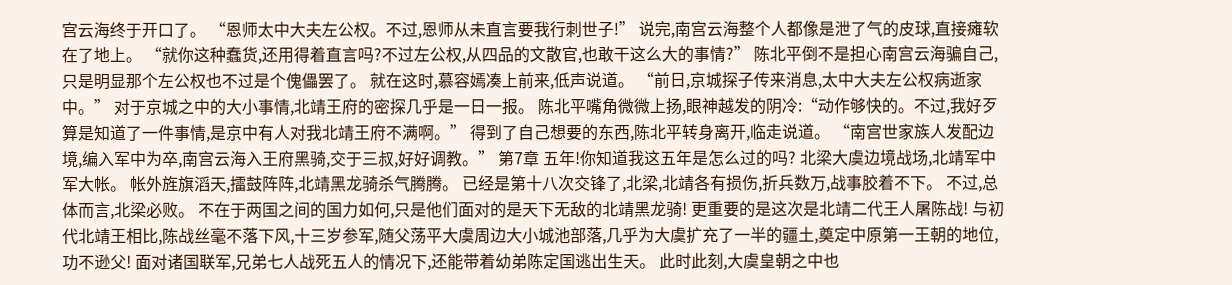宫云海终于开口了。 “恩师太中大夫左公权。不过,恩师从未直言要我行刺世子!” 说完,南宫云海整个人都像是泄了气的皮球,直接瘫软在了地上。 “就你这种蠢货,还用得着直言吗?不过左公权,从四品的文散官,也敢干这么大的事情?” 陈北平倒不是担心南宫云海骗自己,只是明显那个左公权也不过是个傀儡罢了。 就在这时,慕容嫣凑上前来,低声说道。 “前日,京城探子传来消息,太中大夫左公权病逝家中。” 对于京城之中的大小事情,北靖王府的密探几乎是一日一报。 陈北平嘴角微微上扬,眼神越发的阴冷:“动作够快的。不过,我好歹算是知道了一件事情,是京中有人对我北靖王府不满啊。” 得到了自己想要的东西,陈北平转身离开,临走说道。 “南宫世家族人发配边境,编入军中为卒,南宫云海入王府黑骑,交于三叔,好好调教。” 第7章 五年!你知道我这五年是怎么过的吗? 北梁大虞边境战场,北靖军中军大帐。 帐外旌旗滔天,擂鼓阵阵,北靖黑龙骑杀气腾腾。 已经是第十八次交锋了,北梁,北靖各有损伤,折兵数万,战事胶着不下。 不过,总体而言,北梁必败。 不在于两国之间的国力如何,只是他们面对的是天下无敌的北靖黑龙骑! 更重要的是这次是北靖二代王人屠陈战! 与初代北靖王相比,陈战丝毫不落下风,十三岁参军,随父荡平大虞周边大小城池部落,几乎为大虞扩充了一半的疆土,奠定中原第一王朝的地位,功不逊父! 面对诸国联军,兄弟七人战死五人的情况下,还能带着幼弟陈定国逃出生天。 此时此刻,大虞皇朝之中也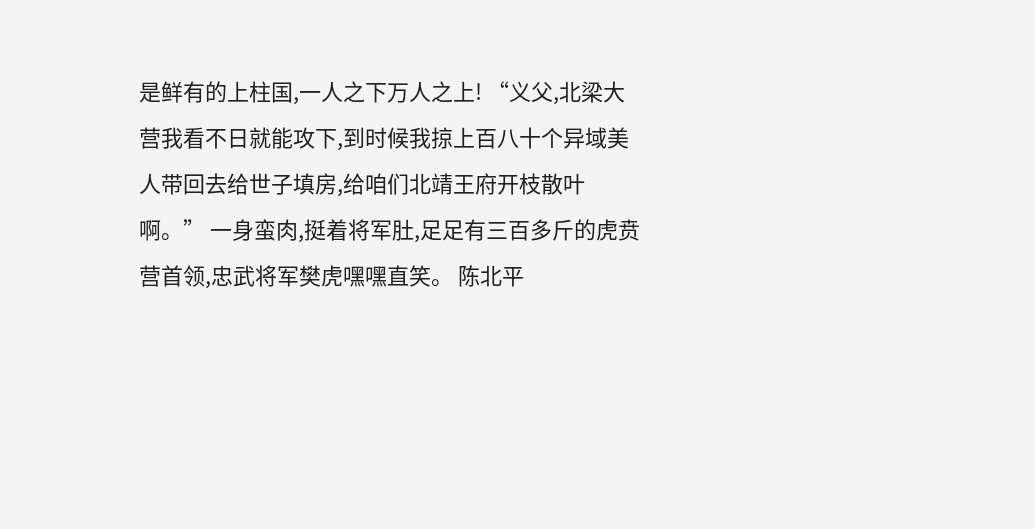是鲜有的上柱国,一人之下万人之上! “义父,北梁大营我看不日就能攻下,到时候我掠上百八十个异域美人带回去给世子填房,给咱们北靖王府开枝散叶啊。” 一身蛮肉,挺着将军肚,足足有三百多斤的虎贲营首领,忠武将军樊虎嘿嘿直笑。 陈北平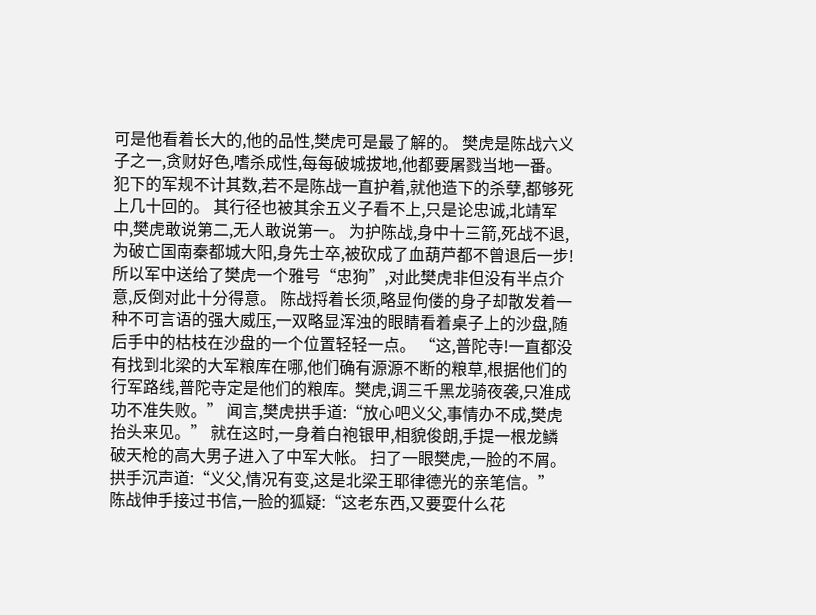可是他看着长大的,他的品性,樊虎可是最了解的。 樊虎是陈战六义子之一,贪财好色,嗜杀成性,每每破城拔地,他都要屠戮当地一番。 犯下的军规不计其数,若不是陈战一直护着,就他造下的杀孽,都够死上几十回的。 其行径也被其余五义子看不上,只是论忠诚,北靖军中,樊虎敢说第二,无人敢说第一。 为护陈战,身中十三箭,死战不退,为破亡国南秦都城大阳,身先士卒,被砍成了血葫芦都不曾退后一步! 所以军中送给了樊虎一个雅号“忠狗”,对此樊虎非但没有半点介意,反倒对此十分得意。 陈战捋着长须,略显佝偻的身子却散发着一种不可言语的强大威压,一双略显浑浊的眼睛看着桌子上的沙盘,随后手中的枯枝在沙盘的一个位置轻轻一点。 “这,普陀寺!一直都没有找到北梁的大军粮库在哪,他们确有源源不断的粮草,根据他们的行军路线,普陀寺定是他们的粮库。樊虎,调三千黑龙骑夜袭,只准成功不准失败。” 闻言,樊虎拱手道:“放心吧义父,事情办不成,樊虎抬头来见。” 就在这时,一身着白袍银甲,相貌俊朗,手提一根龙鳞破天枪的高大男子进入了中军大帐。 扫了一眼樊虎,一脸的不屑。 拱手沉声道:“义父,情况有变,这是北梁王耶律德光的亲笔信。” 陈战伸手接过书信,一脸的狐疑:“这老东西,又要耍什么花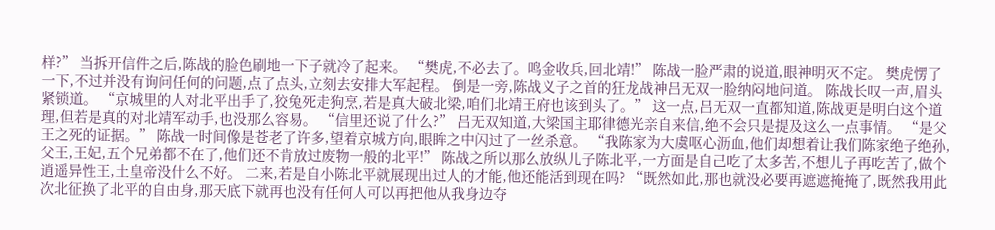样?” 当拆开信件之后,陈战的脸色刷地一下子就冷了起来。 “樊虎,不必去了。鸣金收兵,回北靖!” 陈战一脸严肃的说道,眼神明灭不定。 樊虎愣了一下,不过并没有询问任何的问题,点了点头,立刻去安排大军起程。 倒是一旁,陈战义子之首的狂龙战神吕无双一脸纳闷地问道。 陈战长叹一声,眉头紧锁道。 “京城里的人对北平出手了,狡兔死走狗烹,若是真大破北梁,咱们北靖王府也该到头了。” 这一点,吕无双一直都知道,陈战更是明白这个道理,但若是真的对北靖军动手,也没那么容易。 “信里还说了什么?” 吕无双知道,大梁国主耶律德光亲自来信,绝不会只是提及这么一点事情。 “是父王之死的证据。” 陈战一时间像是苍老了许多,望着京城方向,眼眸之中闪过了一丝杀意。 “我陈家为大虞呕心沥血,他们却想着让我们陈家绝子绝孙,父王,王妃,五个兄弟都不在了,他们还不肯放过废物一般的北平!” 陈战之所以那么放纵儿子陈北平,一方面是自己吃了太多苦,不想儿子再吃苦了,做个逍遥异性王,土皇帝没什么不好。 二来,若是自小陈北平就展现出过人的才能,他还能活到现在吗? “既然如此,那也就没必要再遮遮掩掩了,既然我用此次北征换了北平的自由身,那天底下就再也没有任何人可以再把他从我身边夺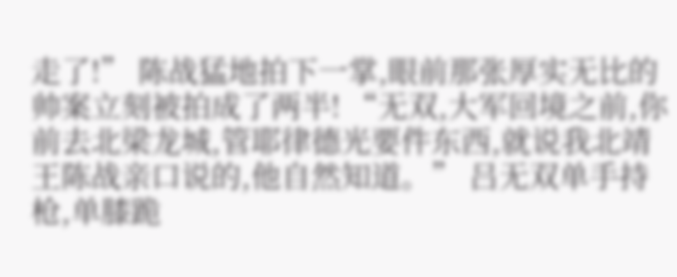走了!” 陈战猛地拍下一掌,眼前那张厚实无比的帅案立刻被拍成了两半! “无双,大军回境之前,你前去北梁龙城,管耶律德光要件东西,就说我北靖王陈战亲口说的,他自然知道。” 吕无双单手持枪,单膝跪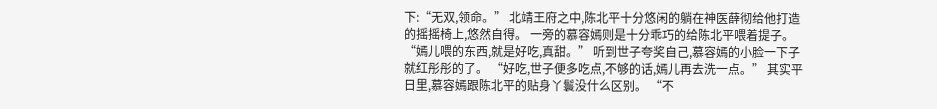下:“无双,领命。” 北靖王府之中,陈北平十分悠闲的躺在神医薛彻给他打造的摇摇椅上,悠然自得。 一旁的慕容嫣则是十分乖巧的给陈北平喂着提子。 “嫣儿喂的东西,就是好吃,真甜。” 听到世子夸奖自己,慕容嫣的小脸一下子就红彤彤的了。 “好吃,世子便多吃点,不够的话,嫣儿再去洗一点。” 其实平日里,慕容嫣跟陈北平的贴身丫鬟没什么区别。 “不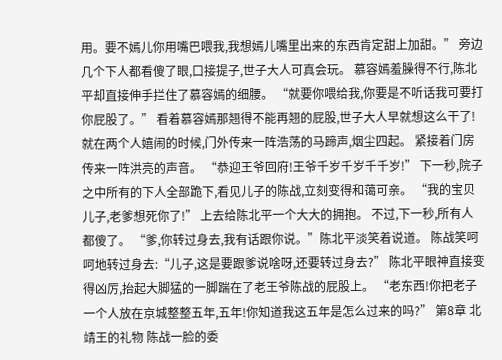用。要不嫣儿你用嘴巴喂我,我想嫣儿嘴里出来的东西肯定甜上加甜。” 旁边几个下人都看傻了眼,口接提子,世子大人可真会玩。 慕容嫣羞臊得不行,陈北平却直接伸手拦住了慕容嫣的细腰。 “就要你喂给我,你要是不听话我可要打你屁股了。” 看着慕容嫣那翘得不能再翘的屁股,世子大人早就想这么干了! 就在两个人嬉闹的时候,门外传来一阵浩荡的马蹄声,烟尘四起。 紧接着门房传来一阵洪亮的声音。 “恭迎王爷回府!王爷千岁千岁千千岁!” 下一秒,院子之中所有的下人全部跪下,看见儿子的陈战,立刻变得和蔼可亲。 “我的宝贝儿子,老爹想死你了!” 上去给陈北平一个大大的拥抱。 不过,下一秒,所有人都傻了。 “爹,你转过身去,我有话跟你说。”陈北平淡笑着说道。 陈战笑呵呵地转过身去:“儿子,这是要跟爹说啥呀,还要转过身去?” 陈北平眼神直接变得凶厉,抬起大脚猛的一脚踹在了老王爷陈战的屁股上。 “老东西!你把老子一个人放在京城整整五年,五年!你知道我这五年是怎么过来的吗?” 第8章 北靖王的礼物 陈战一脸的委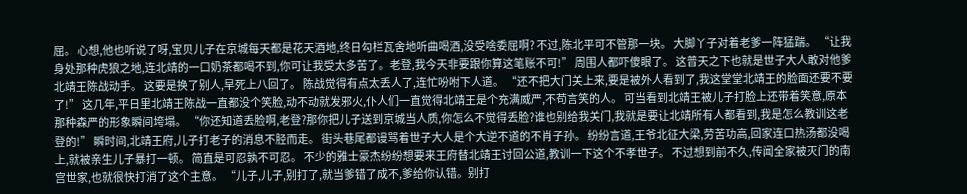屈。 心想,他也听说了呀,宝贝儿子在京城每天都是花天酒地,终日勾栏瓦舍地听曲喝酒,没受啥委屈啊? 不过,陈北平可不管那一块。 大脚丫子对着老爹一阵猛踹。 “让我身处那种虎狼之地,连北靖的一口奶茶都喝不到,你可让我受太多苦了。老登,我今天非要跟你算这笔账不可!” 周围人都吓傻眼了。 这普天之下也就是世子大人敢对他爹北靖王陈战动手。 这要是换了别人,早死上八回了。 陈战觉得有点太丢人了,连忙吩咐下人道。 “还不把大门关上来,要是被外人看到了,我这堂堂北靖王的脸面还要不要了!” 这几年,平日里北靖王陈战一直都没个笑脸,动不动就发邪火,仆人们一直觉得北靖王是个充满威严,不苟言笑的人。 可当看到北靖王被儿子打脸上还带着笑意,原本那种森严的形象瞬间垮塌。 “你还知道丢脸啊,老登?那你把儿子送到京城当人质,你怎么不觉得丢脸?谁也别给我关门,我就是要让北靖所有人都看到,我是怎么教训这老登的!” 瞬时间,北靖王府,儿子打老子的消息不胫而走。 街头巷尾都谩骂着世子大人是个大逆不道的不肖子孙。 纷纷言道,王爷北征大梁,劳苦功高,回家连口热汤都没喝上,就被亲生儿子暴打一顿。 简直是可忍孰不可忍。 不少的雅士豪杰纷纷想要来王府替北靖王讨回公道,教训一下这个不孝世子。 不过想到前不久,传闻全家被灭门的南宫世家,也就很快打消了这个主意。 “儿子,儿子,别打了,就当爹错了成不,爹给你认错。别打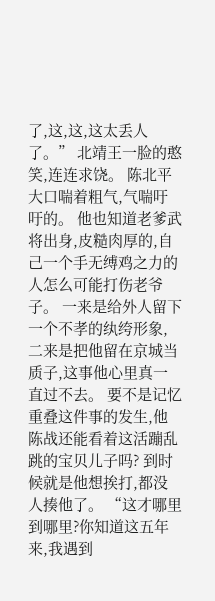了,这,这,这太丢人了。” 北靖王一脸的憨笑,连连求饶。 陈北平大口喘着粗气,气喘吁吁的。 他也知道老爹武将出身,皮糙肉厚的,自己一个手无缚鸡之力的人怎么可能打伤老爷子。 一来是给外人留下一个不孝的纨绔形象,二来是把他留在京城当质子,这事他心里真一直过不去。 要不是记忆重叠这件事的发生,他陈战还能看着这活蹦乱跳的宝贝儿子吗? 到时候就是他想挨打,都没人揍他了。 “这才哪里到哪里?你知道这五年来,我遇到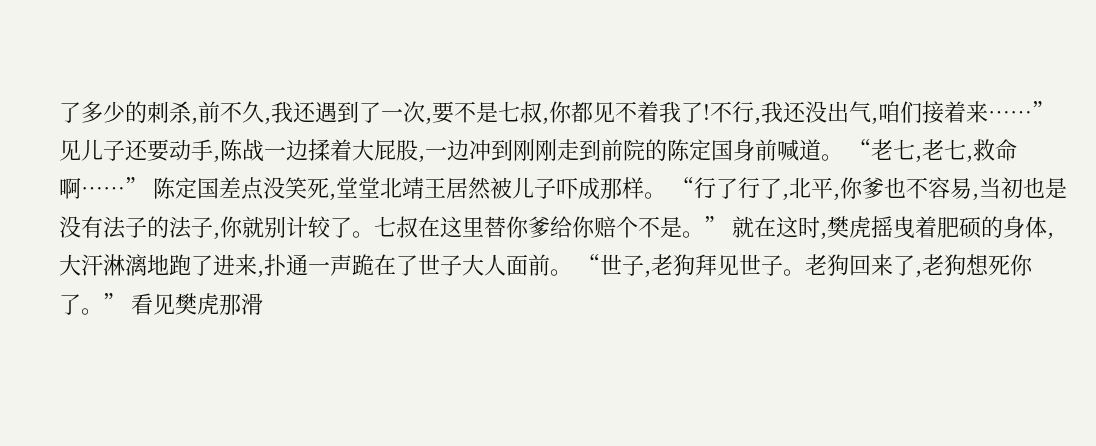了多少的刺杀,前不久,我还遇到了一次,要不是七叔,你都见不着我了!不行,我还没出气,咱们接着来……” 见儿子还要动手,陈战一边揉着大屁股,一边冲到刚刚走到前院的陈定国身前喊道。 “老七,老七,救命啊……” 陈定国差点没笑死,堂堂北靖王居然被儿子吓成那样。 “行了行了,北平,你爹也不容易,当初也是没有法子的法子,你就别计较了。七叔在这里替你爹给你赔个不是。” 就在这时,樊虎摇曳着肥硕的身体,大汗淋漓地跑了进来,扑通一声跪在了世子大人面前。 “世子,老狗拜见世子。老狗回来了,老狗想死你了。” 看见樊虎那滑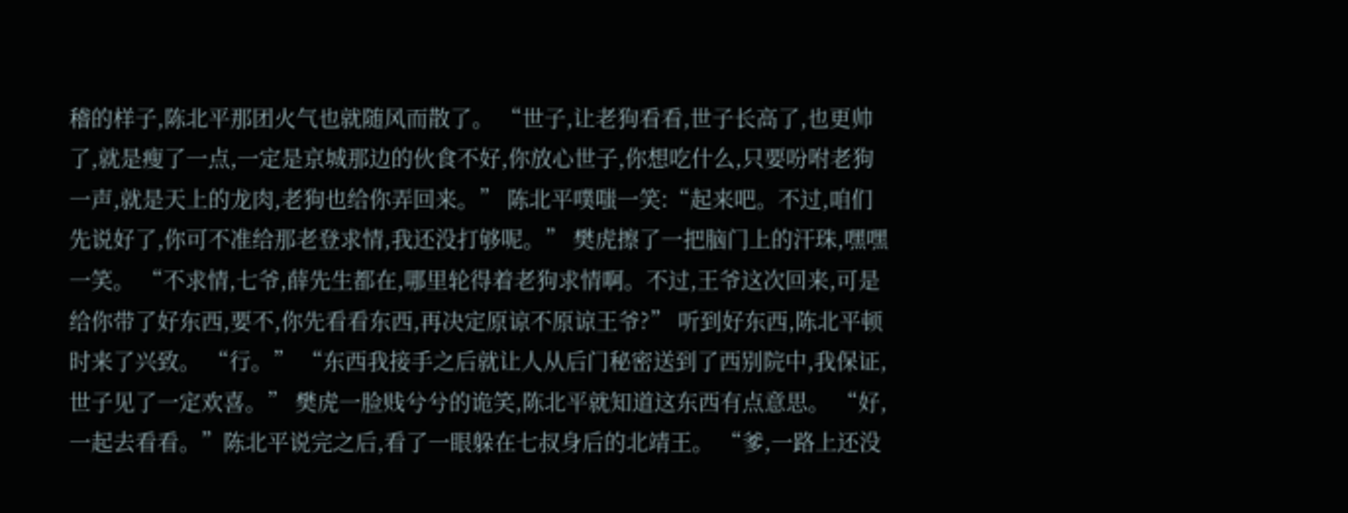稽的样子,陈北平那团火气也就随风而散了。 “世子,让老狗看看,世子长高了,也更帅了,就是瘦了一点,一定是京城那边的伙食不好,你放心世子,你想吃什么,只要吩咐老狗一声,就是天上的龙肉,老狗也给你弄回来。” 陈北平噗嗤一笑:“起来吧。不过,咱们先说好了,你可不准给那老登求情,我还没打够呢。” 樊虎擦了一把脑门上的汗珠,嘿嘿一笑。 “不求情,七爷,薛先生都在,哪里轮得着老狗求情啊。不过,王爷这次回来,可是给你带了好东西,要不,你先看看东西,再决定原谅不原谅王爷?” 听到好东西,陈北平顿时来了兴致。 “行。” “东西我接手之后就让人从后门秘密送到了西别院中,我保证,世子见了一定欢喜。” 樊虎一脸贱兮兮的诡笑,陈北平就知道这东西有点意思。 “好,一起去看看。”陈北平说完之后,看了一眼躲在七叔身后的北靖王。 “爹,一路上还没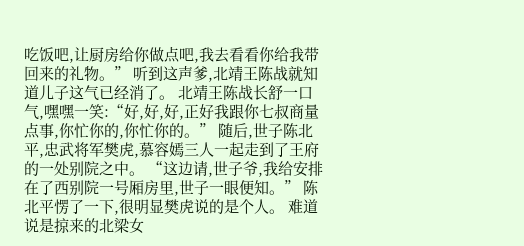吃饭吧,让厨房给你做点吧,我去看看你给我带回来的礼物。” 听到这声爹,北靖王陈战就知道儿子这气已经消了。 北靖王陈战长舒一口气,嘿嘿一笑:“好,好,好,正好我跟你七叔商量点事,你忙你的,你忙你的。” 随后,世子陈北平,忠武将军樊虎,慕容嫣三人一起走到了王府的一处别院之中。 “这边请,世子爷,我给安排在了西别院一号厢房里,世子一眼便知。” 陈北平愣了一下,很明显樊虎说的是个人。 难道说是掠来的北梁女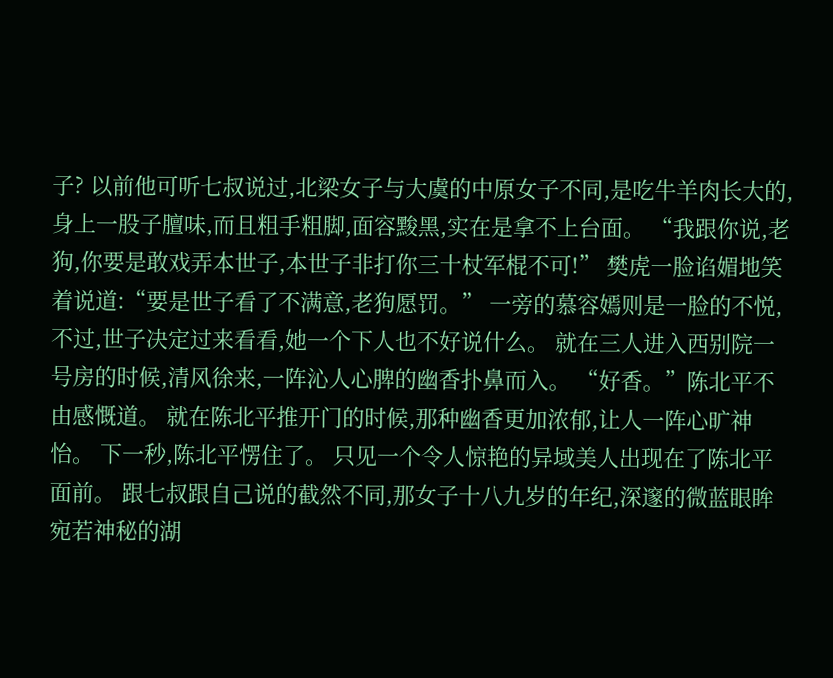子? 以前他可听七叔说过,北梁女子与大虞的中原女子不同,是吃牛羊肉长大的,身上一股子膻味,而且粗手粗脚,面容黢黑,实在是拿不上台面。 “我跟你说,老狗,你要是敢戏弄本世子,本世子非打你三十杖军棍不可!” 樊虎一脸谄媚地笑着说道:“要是世子看了不满意,老狗愿罚。” 一旁的慕容嫣则是一脸的不悦,不过,世子决定过来看看,她一个下人也不好说什么。 就在三人进入西别院一号房的时候,清风徐来,一阵沁人心脾的幽香扑鼻而入。 “好香。”陈北平不由感慨道。 就在陈北平推开门的时候,那种幽香更加浓郁,让人一阵心旷神怡。 下一秒,陈北平愣住了。 只见一个令人惊艳的异域美人出现在了陈北平面前。 跟七叔跟自己说的截然不同,那女子十八九岁的年纪,深邃的微蓝眼眸宛若神秘的湖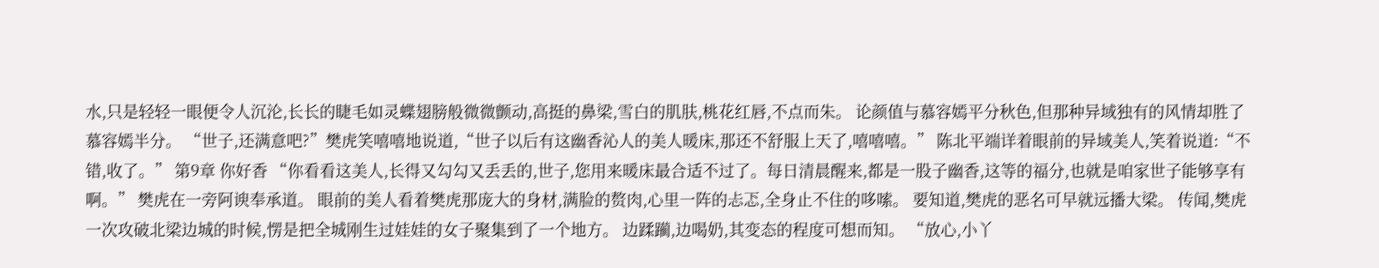水,只是轻轻一眼便令人沉沦,长长的睫毛如灵蝶翅膀般微微颤动,高挺的鼻梁,雪白的肌肤,桃花红唇,不点而朱。 论颜值与慕容嫣平分秋色,但那种异域独有的风情却胜了慕容嫣半分。 “世子,还满意吧?”樊虎笑嘻嘻地说道,“世子以后有这幽香沁人的美人暖床,那还不舒服上天了,嘻嘻嘻。” 陈北平端详着眼前的异域美人,笑着说道:“不错,收了。” 第9章 你好香 “你看看这美人,长得又勾勾又丢丢的,世子,您用来暖床最合适不过了。每日清晨醒来,都是一股子幽香,这等的福分,也就是咱家世子能够享有啊。” 樊虎在一旁阿谀奉承道。 眼前的美人看着樊虎那庞大的身材,满脸的赘肉,心里一阵的忐忑,全身止不住的哆嗦。 要知道,樊虎的恶名可早就远播大梁。 传闻,樊虎一次攻破北梁边城的时候,愣是把全城刚生过娃娃的女子聚集到了一个地方。 边蹂躏,边喝奶,其变态的程度可想而知。 “放心,小丫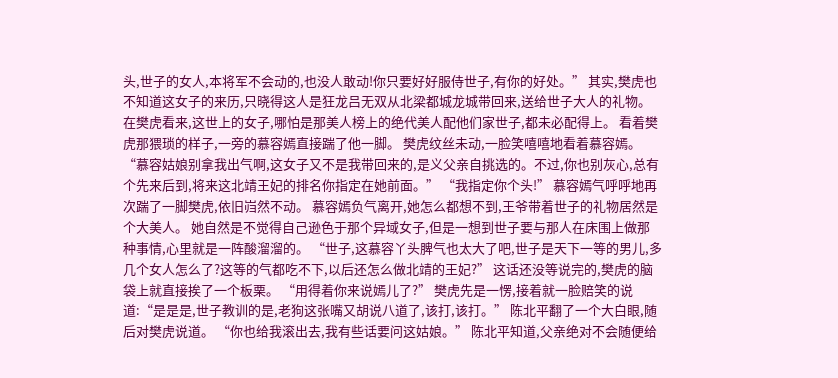头,世子的女人,本将军不会动的,也没人敢动!你只要好好服侍世子,有你的好处。” 其实,樊虎也不知道这女子的来历,只晓得这人是狂龙吕无双从北梁都城龙城带回来,送给世子大人的礼物。 在樊虎看来,这世上的女子,哪怕是那美人榜上的绝代美人配他们家世子,都未必配得上。 看着樊虎那猥琐的样子,一旁的慕容嫣直接踹了他一脚。 樊虎纹丝未动,一脸笑嘻嘻地看着慕容嫣。 “慕容姑娘别拿我出气啊,这女子又不是我带回来的,是义父亲自挑选的。不过,你也别灰心,总有个先来后到,将来这北靖王妃的排名你指定在她前面。” “我指定你个头!” 慕容嫣气呼呼地再次踹了一脚樊虎,依旧岿然不动。 慕容嫣负气离开,她怎么都想不到,王爷带着世子的礼物居然是个大美人。 她自然是不觉得自己逊色于那个异域女子,但是一想到世子要与那人在床围上做那种事情,心里就是一阵酸溜溜的。 “世子,这慕容丫头脾气也太大了吧,世子是天下一等的男儿,多几个女人怎么了?这等的气都吃不下,以后还怎么做北靖的王妃?” 这话还没等说完的,樊虎的脑袋上就直接挨了一个板栗。 “用得着你来说嫣儿了?” 樊虎先是一愣,接着就一脸赔笑的说道:“是是是,世子教训的是,老狗这张嘴又胡说八道了,该打,该打。” 陈北平翻了一个大白眼,随后对樊虎说道。 “你也给我滚出去,我有些话要问这姑娘。” 陈北平知道,父亲绝对不会随便给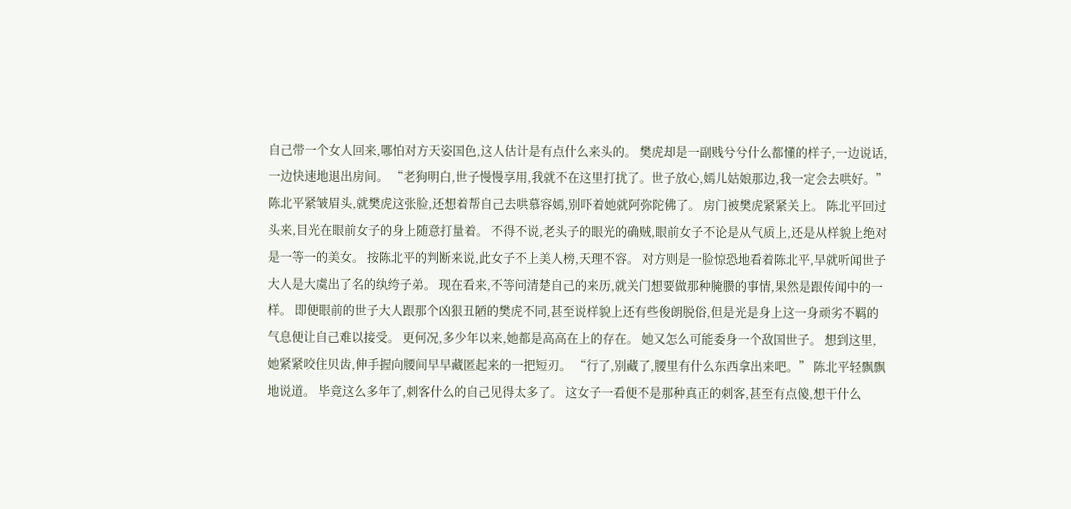自己带一个女人回来,哪怕对方天姿国色,这人估计是有点什么来头的。 樊虎却是一副贱兮兮什么都懂的样子,一边说话,一边快速地退出房间。 “老狗明白,世子慢慢享用,我就不在这里打扰了。世子放心,嫣儿姑娘那边,我一定会去哄好。” 陈北平紧皱眉头,就樊虎这张脸,还想着帮自己去哄慕容嫣,别吓着她就阿弥陀佛了。 房门被樊虎紧紧关上。 陈北平回过头来,目光在眼前女子的身上随意打量着。 不得不说,老头子的眼光的确贼,眼前女子不论是从气质上,还是从样貌上绝对是一等一的美女。 按陈北平的判断来说,此女子不上美人榜,天理不容。 对方则是一脸惊恐地看着陈北平,早就听闻世子大人是大虞出了名的纨绔子弟。 现在看来,不等问清楚自己的来历,就关门想要做那种腌臜的事情,果然是跟传闻中的一样。 即便眼前的世子大人跟那个凶狠丑陋的樊虎不同,甚至说样貌上还有些俊朗脱俗,但是光是身上这一身顽劣不羁的气息便让自己难以接受。 更何况,多少年以来,她都是高高在上的存在。 她又怎么可能委身一个敌国世子。 想到这里,她紧紧咬住贝齿,伸手握向腰间早早藏匿起来的一把短刃。 “行了,别藏了,腰里有什么东西拿出来吧。” 陈北平轻飘飘地说道。 毕竟这么多年了,刺客什么的自己见得太多了。 这女子一看便不是那种真正的刺客,甚至有点傻,想干什么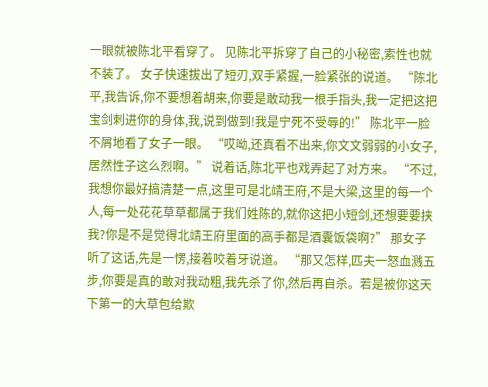一眼就被陈北平看穿了。 见陈北平拆穿了自己的小秘密,索性也就不装了。 女子快速拔出了短刃,双手紧握,一脸紧张的说道。 “陈北平,我告诉,你不要想着胡来,你要是敢动我一根手指头,我一定把这把宝剑刺进你的身体,我,说到做到!我是宁死不受辱的!” 陈北平一脸不屑地看了女子一眼。 “哎呦,还真看不出来,你文文弱弱的小女子,居然性子这么烈啊。” 说着话,陈北平也戏弄起了对方来。 “不过,我想你最好搞清楚一点,这里可是北靖王府,不是大梁,这里的每一个人,每一处花花草草都属于我们姓陈的,就你这把小短剑,还想要要挟我?你是不是觉得北靖王府里面的高手都是酒囊饭袋啊?” 那女子听了这话,先是一愣,接着咬着牙说道。 “那又怎样,匹夫一怒血溅五步,你要是真的敢对我动粗,我先杀了你,然后再自杀。若是被你这天下第一的大草包给欺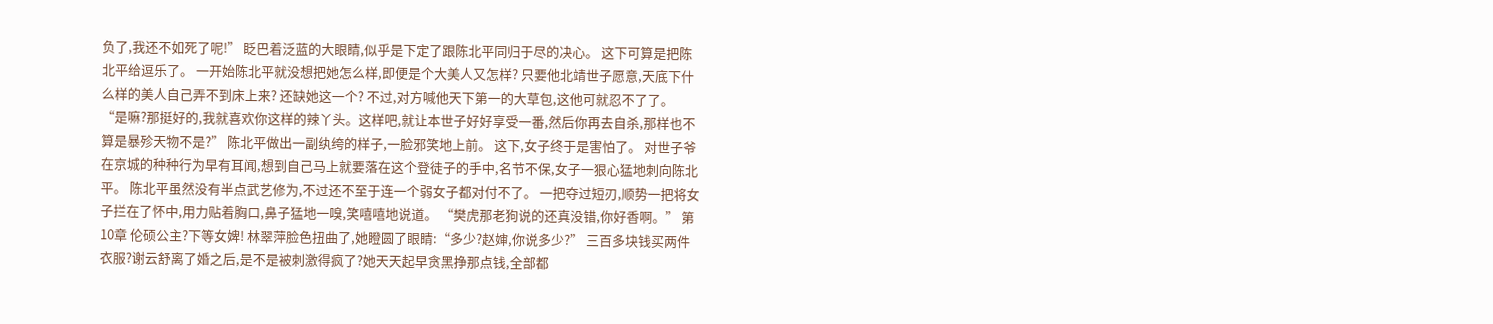负了,我还不如死了呢!” 眨巴着泛蓝的大眼睛,似乎是下定了跟陈北平同归于尽的决心。 这下可算是把陈北平给逗乐了。 一开始陈北平就没想把她怎么样,即便是个大美人又怎样? 只要他北靖世子愿意,天底下什么样的美人自己弄不到床上来? 还缺她这一个? 不过,对方喊他天下第一的大草包,这他可就忍不了了。 “是嘛?那挺好的,我就喜欢你这样的辣丫头。这样吧,就让本世子好好享受一番,然后你再去自杀,那样也不算是暴殄天物不是?” 陈北平做出一副纨绔的样子,一脸邪笑地上前。 这下,女子终于是害怕了。 对世子爷在京城的种种行为早有耳闻,想到自己马上就要落在这个登徒子的手中,名节不保,女子一狠心猛地刺向陈北平。 陈北平虽然没有半点武艺修为,不过还不至于连一个弱女子都对付不了。 一把夺过短刃,顺势一把将女子拦在了怀中,用力贴着胸口,鼻子猛地一嗅,笑嘻嘻地说道。 “樊虎那老狗说的还真没错,你好香啊。” 第10章 伦硕公主?下等女婢! 林翠萍脸色扭曲了,她瞪圆了眼睛:“多少?赵婶,你说多少?” 三百多块钱买两件衣服?谢云舒离了婚之后,是不是被刺激得疯了?她天天起早贪黑挣那点钱,全部都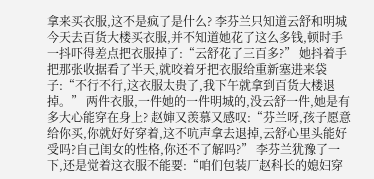拿来买衣服,这不是疯了是什么? 李芬兰只知道云舒和明城今天去百货大楼买衣服,并不知道她花了这么多钱,顿时手一抖吓得差点把衣服掉了:“云舒花了三百多?” 她抖着手把那张收据看了半天,就咬着牙把衣服给重新塞进来袋子:“不行不行,这衣服太贵了,我下午就拿到百货大楼退掉。” 两件衣服,一件她的一件明城的,没云舒一件,她是有多大心能穿在身上? 赵婶又羡慕又感叹:“芬兰呀,孩子愿意给你买,你就好好穿着,这不吭声拿去退掉,云舒心里头能好受吗?自己闺女的性格,你还不了解吗?” 李芬兰犹豫了一下,还是觉着这衣服不能要:“咱们包装厂赵科长的媳妇穿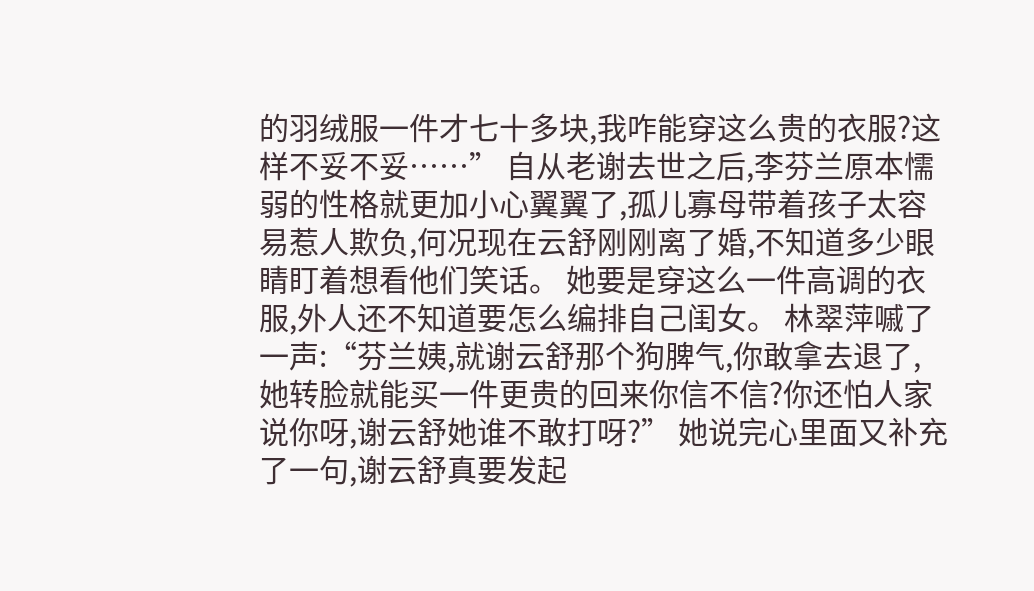的羽绒服一件才七十多块,我咋能穿这么贵的衣服?这样不妥不妥……” 自从老谢去世之后,李芬兰原本懦弱的性格就更加小心翼翼了,孤儿寡母带着孩子太容易惹人欺负,何况现在云舒刚刚离了婚,不知道多少眼睛盯着想看他们笑话。 她要是穿这么一件高调的衣服,外人还不知道要怎么编排自己闺女。 林翠萍嘁了一声:“芬兰姨,就谢云舒那个狗脾气,你敢拿去退了,她转脸就能买一件更贵的回来你信不信?你还怕人家说你呀,谢云舒她谁不敢打呀?” 她说完心里面又补充了一句,谢云舒真要发起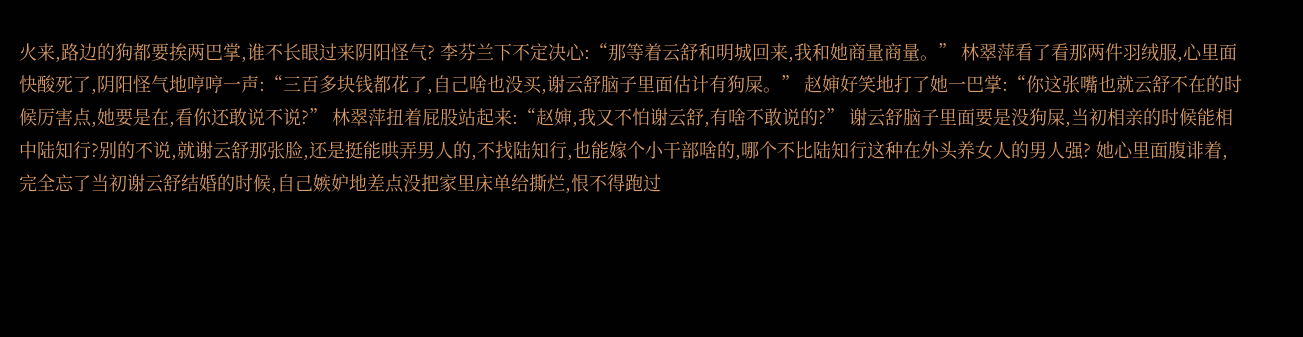火来,路边的狗都要挨两巴掌,谁不长眼过来阴阳怪气? 李芬兰下不定决心:“那等着云舒和明城回来,我和她商量商量。” 林翠萍看了看那两件羽绒服,心里面快酸死了,阴阳怪气地哼哼一声:“三百多块钱都花了,自己啥也没买,谢云舒脑子里面估计有狗屎。” 赵婶好笑地打了她一巴掌:“你这张嘴也就云舒不在的时候厉害点,她要是在,看你还敢说不说?” 林翠萍扭着屁股站起来:“赵婶,我又不怕谢云舒,有啥不敢说的?” 谢云舒脑子里面要是没狗屎,当初相亲的时候能相中陆知行?别的不说,就谢云舒那张脸,还是挺能哄弄男人的,不找陆知行,也能嫁个小干部啥的,哪个不比陆知行这种在外头养女人的男人强? 她心里面腹诽着,完全忘了当初谢云舒结婚的时候,自己嫉妒地差点没把家里床单给撕烂,恨不得跑过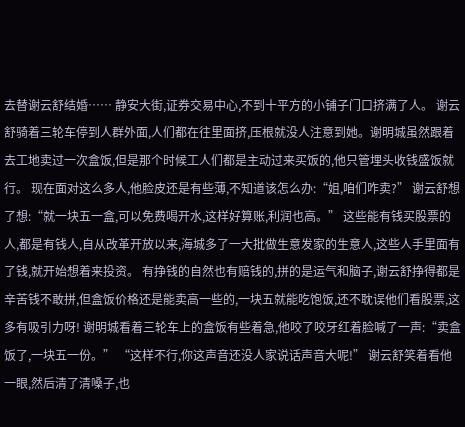去替谢云舒结婚…… 静安大街,证券交易中心,不到十平方的小铺子门口挤满了人。 谢云舒骑着三轮车停到人群外面,人们都在往里面挤,压根就没人注意到她。谢明城虽然跟着去工地卖过一次盒饭,但是那个时候工人们都是主动过来买饭的,他只管埋头收钱盛饭就行。 现在面对这么多人,他脸皮还是有些薄,不知道该怎么办:“姐,咱们咋卖?” 谢云舒想了想:“就一块五一盒,可以免费喝开水,这样好算账,利润也高。” 这些能有钱买股票的人,都是有钱人,自从改革开放以来,海城多了一大批做生意发家的生意人,这些人手里面有了钱,就开始想着来投资。 有挣钱的自然也有赔钱的,拼的是运气和脑子,谢云舒挣得都是辛苦钱不敢拼,但盒饭价格还是能卖高一些的,一块五就能吃饱饭,还不耽误他们看股票,这多有吸引力呀! 谢明城看着三轮车上的盒饭有些着急,他咬了咬牙红着脸喊了一声:“卖盒饭了,一块五一份。” “这样不行,你这声音还没人家说话声音大呢!” 谢云舒笑着看他一眼,然后清了清嗓子,也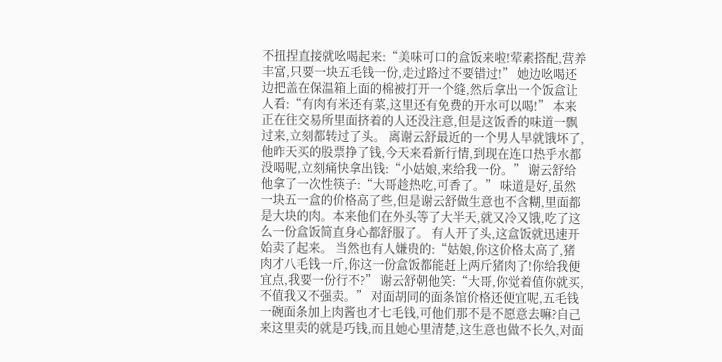不扭捏直接就吆喝起来:“美味可口的盒饭来啦!荤素搭配,营养丰富,只要一块五毛钱一份,走过路过不要错过!” 她边吆喝还边把盖在保温箱上面的棉被打开一个缝,然后拿出一个饭盒让人看:“有肉有米还有菜,这里还有免费的开水可以喝!” 本来正在往交易所里面挤着的人还没注意,但是这饭香的味道一飘过来,立刻都转过了头。 离谢云舒最近的一个男人早就饿坏了,他昨天买的股票挣了钱,今天来看新行情,到现在连口热乎水都没喝呢,立刻痛快拿出钱:“小姑娘,来给我一份。” 谢云舒给他拿了一次性筷子:“大哥趁热吃,可香了。” 味道是好,虽然一块五一盒的价格高了些,但是谢云舒做生意也不含糊,里面都是大块的肉。本来他们在外头等了大半天,就又冷又饿,吃了这么一份盒饭简直身心都舒服了。 有人开了头,这盒饭就迅速开始卖了起来。 当然也有人嫌贵的:“姑娘,你这价格太高了,猪肉才八毛钱一斤,你这一份盒饭都能赶上两斤猪肉了!你给我便宜点,我要一份行不?” 谢云舒朝他笑:“大哥,你觉着值你就买,不值我又不强卖。” 对面胡同的面条馆价格还便宜呢,五毛钱一碗面条加上肉酱也才七毛钱,可他们那不是不愿意去嘛?自己来这里卖的就是巧钱,而且她心里清楚,这生意也做不长久,对面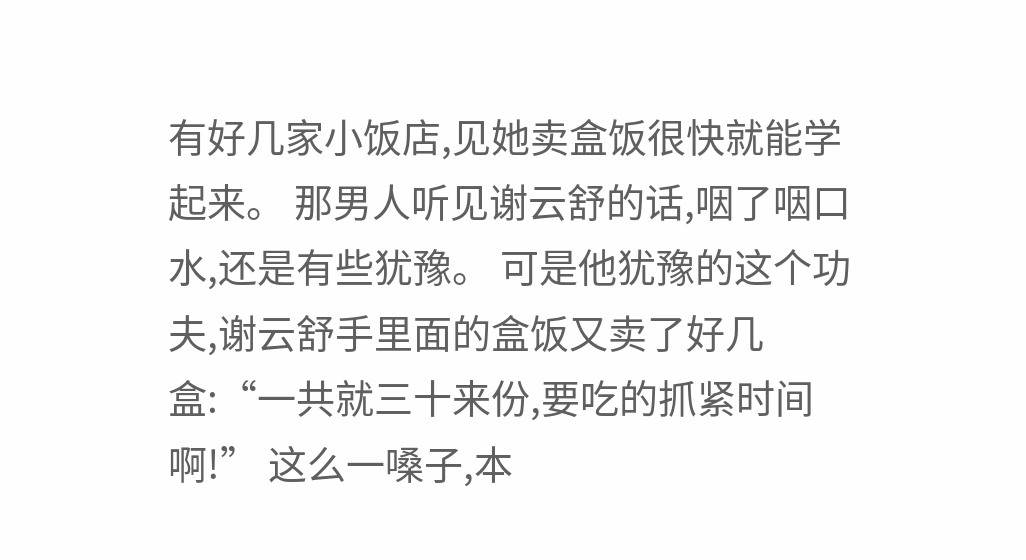有好几家小饭店,见她卖盒饭很快就能学起来。 那男人听见谢云舒的话,咽了咽口水,还是有些犹豫。 可是他犹豫的这个功夫,谢云舒手里面的盒饭又卖了好几盒:“一共就三十来份,要吃的抓紧时间啊!” 这么一嗓子,本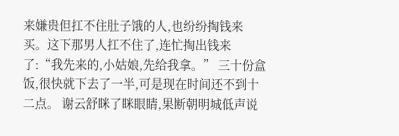来嫌贵但扛不住肚子饿的人,也纷纷掏钱来买。这下那男人扛不住了,连忙掏出钱来了:“我先来的,小姑娘,先给我拿。” 三十份盒饭,很快就下去了一半,可是现在时间还不到十二点。 谢云舒眯了眯眼睛,果断朝明城低声说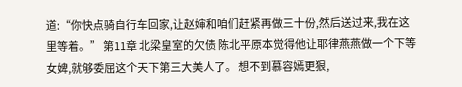道:“你快点骑自行车回家,让赵婶和咱们赶紧再做三十份,然后送过来,我在这里等着。” 第11章 北梁皇室的欠债 陈北平原本觉得他让耶律燕燕做一个下等女婢,就够委屈这个天下第三大美人了。 想不到慕容嫣更狠,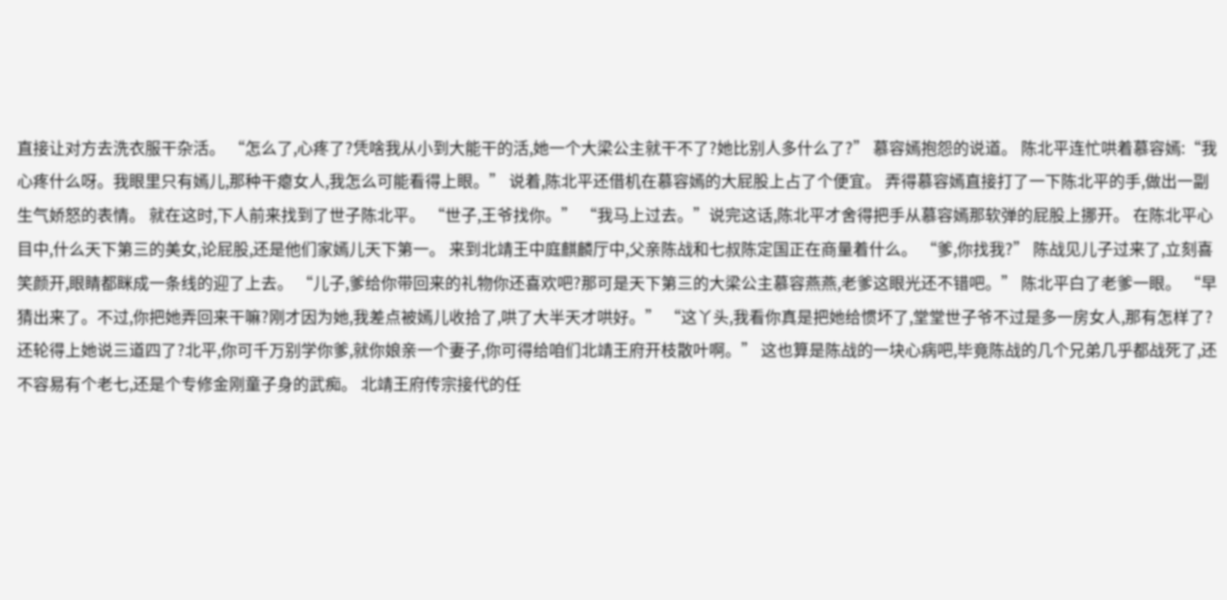直接让对方去洗衣服干杂活。 “怎么了,心疼了?凭啥我从小到大能干的活,她一个大梁公主就干不了?她比别人多什么了?” 慕容嫣抱怨的说道。 陈北平连忙哄着慕容嫣:“我心疼什么呀。我眼里只有嫣儿,那种干瘪女人,我怎么可能看得上眼。” 说着,陈北平还借机在慕容嫣的大屁股上占了个便宜。 弄得慕容嫣直接打了一下陈北平的手,做出一副生气娇怒的表情。 就在这时,下人前来找到了世子陈北平。 “世子,王爷找你。” “我马上过去。”说完这话,陈北平才舍得把手从慕容嫣那软弹的屁股上挪开。 在陈北平心目中,什么天下第三的美女,论屁股,还是他们家嫣儿天下第一。 来到北靖王中庭麒麟厅中,父亲陈战和七叔陈定国正在商量着什么。 “爹,你找我?” 陈战见儿子过来了,立刻喜笑颜开,眼睛都眯成一条线的迎了上去。 “儿子,爹给你带回来的礼物你还喜欢吧?那可是天下第三的大梁公主慕容燕燕,老爹这眼光还不错吧。” 陈北平白了老爹一眼。 “早猜出来了。不过,你把她弄回来干嘛?刚才因为她,我差点被嫣儿收拾了,哄了大半天才哄好。” “这丫头,我看你真是把她给惯坏了,堂堂世子爷不过是多一房女人,那有怎样了?还轮得上她说三道四了?北平,你可千万别学你爹,就你娘亲一个妻子,你可得给咱们北靖王府开枝散叶啊。” 这也算是陈战的一块心病吧,毕竟陈战的几个兄弟几乎都战死了,还不容易有个老七,还是个专修金刚童子身的武痴。 北靖王府传宗接代的任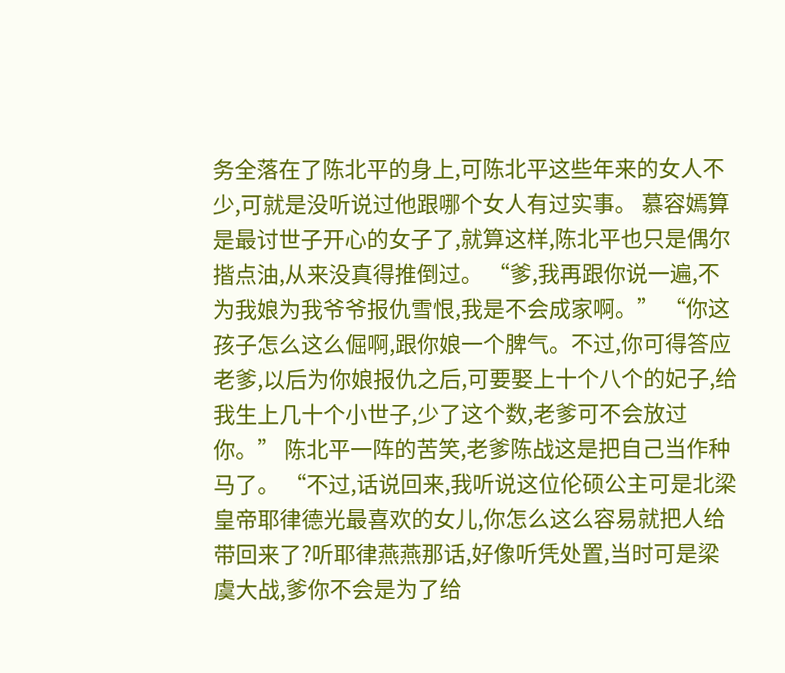务全落在了陈北平的身上,可陈北平这些年来的女人不少,可就是没听说过他跟哪个女人有过实事。 慕容嫣算是最讨世子开心的女子了,就算这样,陈北平也只是偶尔揩点油,从来没真得推倒过。 “爹,我再跟你说一遍,不为我娘为我爷爷报仇雪恨,我是不会成家啊。” “你这孩子怎么这么倔啊,跟你娘一个脾气。不过,你可得答应老爹,以后为你娘报仇之后,可要娶上十个八个的妃子,给我生上几十个小世子,少了这个数,老爹可不会放过你。” 陈北平一阵的苦笑,老爹陈战这是把自己当作种马了。 “不过,话说回来,我听说这位伦硕公主可是北梁皇帝耶律德光最喜欢的女儿,你怎么这么容易就把人给带回来了?听耶律燕燕那话,好像听凭处置,当时可是梁虞大战,爹你不会是为了给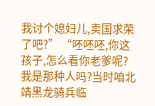我讨个媳妇儿,卖国求荣了吧?” “呸呸呸,你这孩子,怎么看你老爹呢?我是那种人吗?当时咱北靖黑龙骑兵临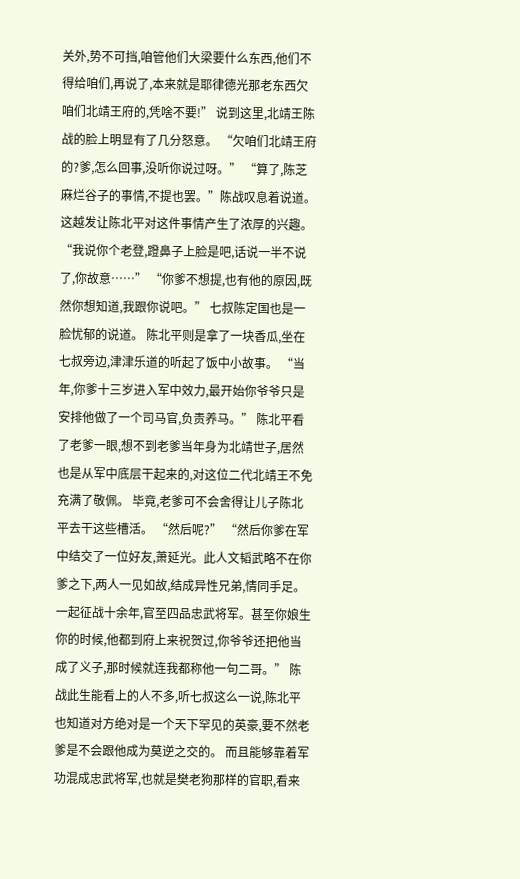关外,势不可挡,咱管他们大梁要什么东西,他们不得给咱们,再说了,本来就是耶律德光那老东西欠咱们北靖王府的,凭啥不要!” 说到这里,北靖王陈战的脸上明显有了几分怒意。 “欠咱们北靖王府的?爹,怎么回事,没听你说过呀。” “算了,陈芝麻烂谷子的事情,不提也罢。”陈战叹息着说道。 这越发让陈北平对这件事情产生了浓厚的兴趣。 “我说你个老登,蹬鼻子上脸是吧,话说一半不说了,你故意……” “你爹不想提,也有他的原因,既然你想知道,我跟你说吧。” 七叔陈定国也是一脸忧郁的说道。 陈北平则是拿了一块香瓜,坐在七叔旁边,津津乐道的听起了饭中小故事。 “当年,你爹十三岁进入军中效力,最开始你爷爷只是安排他做了一个司马官,负责养马。” 陈北平看了老爹一眼,想不到老爹当年身为北靖世子,居然也是从军中底层干起来的,对这位二代北靖王不免充满了敬佩。 毕竟,老爹可不会舍得让儿子陈北平去干这些槽活。 “然后呢?” “然后你爹在军中结交了一位好友,萧延光。此人文韬武略不在你爹之下,两人一见如故,结成异性兄弟,情同手足。一起征战十余年,官至四品忠武将军。甚至你娘生你的时候,他都到府上来祝贺过,你爷爷还把他当成了义子,那时候就连我都称他一句二哥。” 陈战此生能看上的人不多,听七叔这么一说,陈北平也知道对方绝对是一个天下罕见的英豪,要不然老爹是不会跟他成为莫逆之交的。 而且能够靠着军功混成忠武将军,也就是樊老狗那样的官职,看来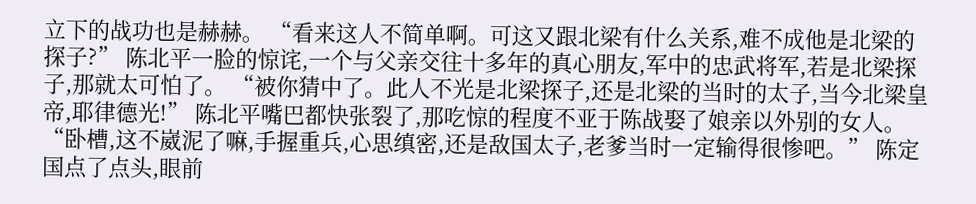立下的战功也是赫赫。 “看来这人不简单啊。可这又跟北梁有什么关系,难不成他是北梁的探子?” 陈北平一脸的惊诧,一个与父亲交往十多年的真心朋友,军中的忠武将军,若是北梁探子,那就太可怕了。 “被你猜中了。此人不光是北梁探子,还是北梁的当时的太子,当今北梁皇帝,耶律德光!” 陈北平嘴巴都快张裂了,那吃惊的程度不亚于陈战娶了娘亲以外别的女人。 “卧槽,这不崴泥了嘛,手握重兵,心思缜密,还是敌国太子,老爹当时一定输得很惨吧。” 陈定国点了点头,眼前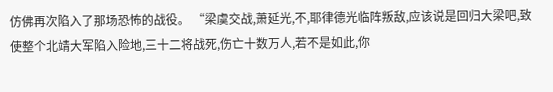仿佛再次陷入了那场恐怖的战役。 “梁虞交战,萧延光,不,耶律德光临阵叛敌,应该说是回归大梁吧,致使整个北靖大军陷入险地,三十二将战死,伤亡十数万人,若不是如此,你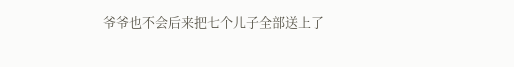爷爷也不会后来把七个儿子全部送上了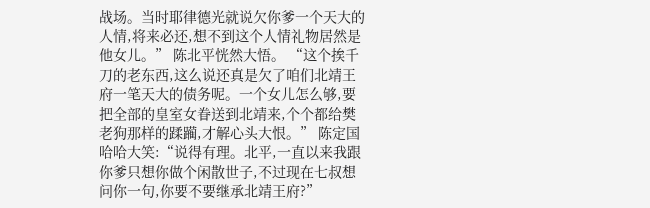战场。当时耶律德光就说欠你爹一个天大的人情,将来必还,想不到这个人情礼物居然是他女儿。” 陈北平恍然大悟。 “这个挨千刀的老东西,这么说还真是欠了咱们北靖王府一笔天大的债务呢。一个女儿怎么够,要把全部的皇室女眷送到北靖来,个个都给樊老狗那样的蹂躏,才解心头大恨。” 陈定国哈哈大笑:“说得有理。北平,一直以来我跟你爹只想你做个闲散世子,不过现在七叔想问你一句,你要不要继承北靖王府?”